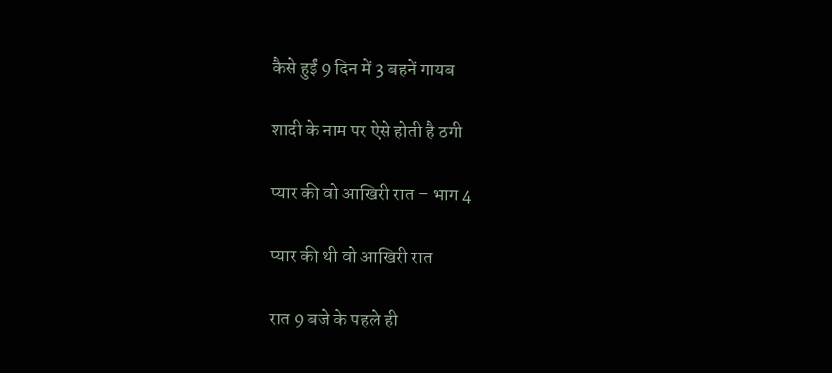कैसे हुईं 9 दिन में 3 बहनें गायब

शादी के नाम पर ऐसे होती है ठगी

प्यार की वो आखिरी रात – भाग 4

प्यार की थी वो आखिरी रात

रात 9 बजे के पहले ही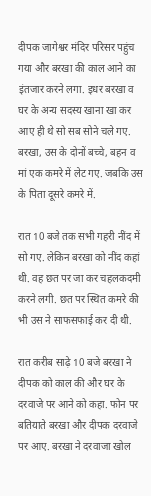दीपक जागेश्वर मंदिर परिसर पहुंच गया और बरखा की काल आने का इंतजार करने लगा. इधर बरखा व घर के अन्य सदस्य खाना खा कर आए ही थे सो सब सोने चले गए. बरखा, उस के दोनों बच्चे, बहन व मां एक कमरे में लेट गए. जबकि उस के पिता दूसरे कमरे में.

रात 10 बजे तक सभी गहरी नींद में सो गए. लेकिन बरखा को नींद कहां थी. वह छत पर जा कर चहलकदमी करने लगी. छत पर स्थित कमरे की भी उस ने साफसफाई कर दी थी.

रात करीब साढ़े 10 बजे बरखा ने दीपक को काल की और घर के दरवाजे पर आने को कहा. फोन पर बतियाते बरखा और दीपक दरवाजे पर आए. बरखा ने दरवाजा खोल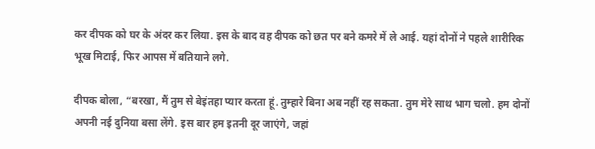कर दीपक को घर के अंदर कर लिया. इस के बाद वह दीपक को छत पर बने कमरे में ले आई. यहां दोनों ने पहले शारीरिक भूख मिटाई, फिर आपस में बतियाने लगे.

दीपक बोला, “बरखा, मैं तुम से बेइंतहा प्यार करता हूं. तुम्हारे बिना अब नहीं रह सकता. तुम मेरे साथ भाग चलो. हम दोनों अपनी नई दुनिया बसा लेंगे. इस बार हम इतनी दूर जाएंगे, जहां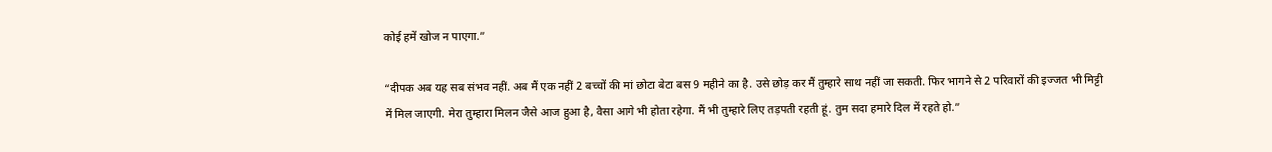कोई हमें खोज न पाएगा.”

“दीपक अब यह सब संभव नहीं. अब मैं एक नहीं 2 बच्चों की मां छोटा बेटा बस 9 महीने का है. उसे छोड़ कर मैं तुम्हारे साथ नहीं जा सकती. फिर भागने से 2 परिवारों की इज्जत भी मिट्टी में मिल जाएगी. मेरा तुम्हारा मिलन जैसे आज हुआ है, वैसा आगे भी होता रहेगा. मैं भी तुम्हारे लिए तड़पती रहती हूं. तुम सदा हमारे दिल में रहते हो.”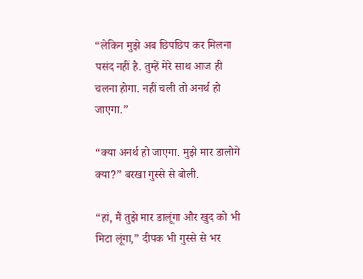“लेकिन मुझे अब छिपछिप कर मिलना पसंद नहीं है. तुम्हें मेरे साथ आज ही चलना होगा. नहीं चली तो अनर्थ हो जाएगा.”

“क्या अनर्थ हो जाएगा. मुझे मार डालोगे क्या?” बरखा गुस्से से बोली.

“हां, मैं तुझे मार डालूंगा और खुद को भी मिटा लूंगा,” दीपक भी गुस्से से भर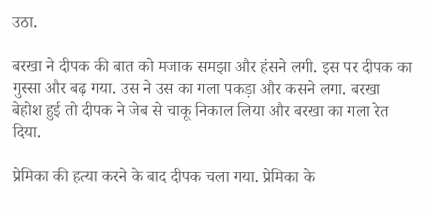उठा.

बरखा ने दीपक की बात को मजाक समझा और हंसने लगी. इस पर दीपक का गुस्सा और बढ़ गया. उस ने उस का गला पकड़ा और कसने लगा. बरखा बेहोश हुई तो दीपक ने जेब से चाकू निकाल लिया और बरखा का गला रेत दिया.

प्रेमिका की हत्या करने के बाद दीपक चला गया. प्रेमिका के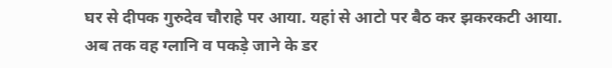घर से दीपक गुरुदेव चौराहे पर आया. यहां से आटो पर बैठ कर झकरकटी आया. अब तक वह ग्लानि व पकड़े जाने के डर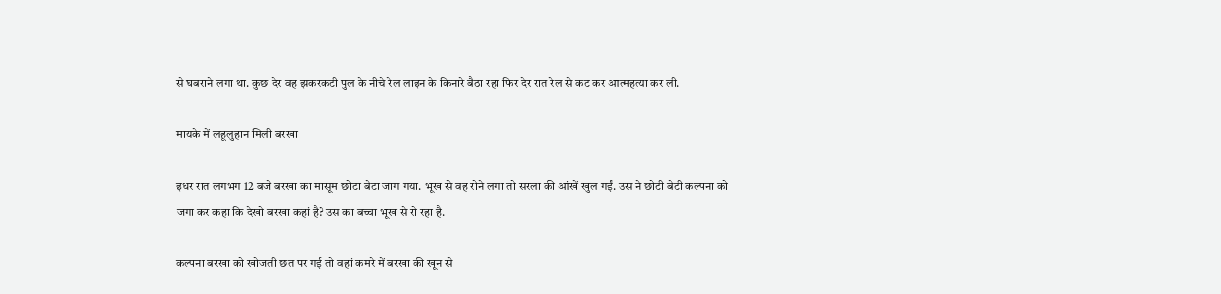से घबराने लगा था. कुछ देर वह झकरकटी पुल के नीचे रेल लाइन के किनारे बैठा रहा फिर देर रात रेल से कट कर आत्महत्या कर ली.

मायके में लहूलुहान मिली बरखा

इधर रात लगभग 12 बजे बरखा का मासूम छोटा बेटा जाग गया. भूख से वह रोने लगा तो सरला की आंखें खुल गईं. उस ने छोटी बेटी कल्पना को जगा कर कहा कि देखो बरखा कहां है? उस का बच्चा भूख से रो रहा है.

कल्पना बरखा को खोजती छत पर गई तो वहां कमरे में बरखा की खून से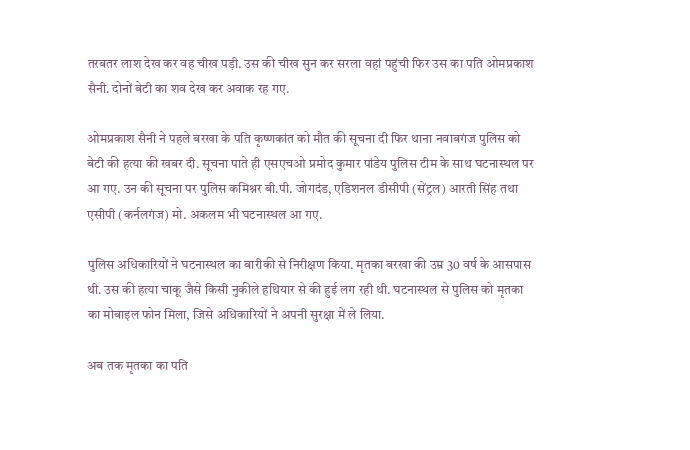तरबतर लाश देख कर वह चीख पड़ी. उस की चीख सुन कर सरला वहां पहुंची फिर उस का पति ओमप्रकाश सैनी. दोनों बेटी का शव देख कर अवाक रह गए.

ओमप्रकाश सैनी ने पहले बरखा के पति कृष्णकांत को मौत की सूचना दी फिर थाना नवाबगंज पुलिस को बेटी की हत्या की खबर दी. सूचना पाते ही एसएचओ प्रमोद कुमार पांडेय पुलिस टीम के साथ घटनास्थल पर आ गए. उन की सूचना पर पुलिस कमिश्नर बी.पी. जोगदंड, एडिशनल डीसीपी (सेंट्रल) आरती सिंह तथा एसीपी (कर्नलगंज) मो. अकलम भी घटनास्थल आ गए.

पुलिस अधिकारियों ने घटनास्थल का बारीकी से निरीक्षण किया. मृतका बरखा की उम्र 30 वर्ष के आसपास थी. उस की हत्या चाकू जैसे किसी नुकीले हथियार से की हुई लग रही थी. घटनास्थल से पुलिस को मृतका का मोबाइल फोन मिला, जिसे अधिकारियों ने अपनी सुरक्षा में ले लिया.

अब तक मृतका का पति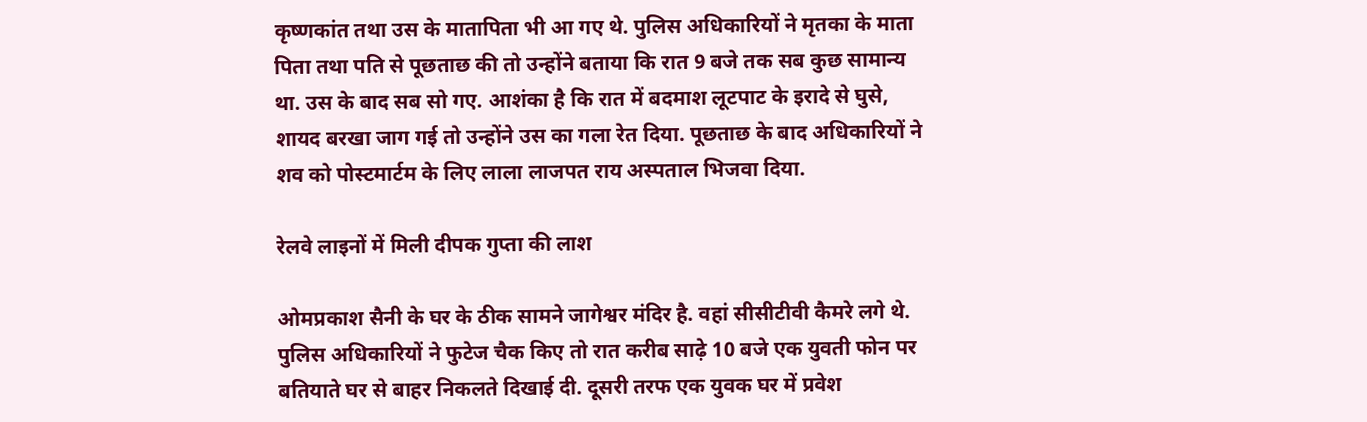कृष्णकांत तथा उस के मातापिता भी आ गए थे. पुलिस अधिकारियों ने मृतका के माता पिता तथा पति से पूछताछ की तो उन्होंने बताया कि रात 9 बजे तक सब कुछ सामान्य था. उस के बाद सब सो गए. आशंका है कि रात में बदमाश लूटपाट के इरादे से घुसे, शायद बरखा जाग गई तो उन्होंने उस का गला रेत दिया. पूछताछ के बाद अधिकारियों ने शव को पोस्टमार्टम के लिए लाला लाजपत राय अस्पताल भिजवा दिया.

रेलवे लाइनों में मिली दीपक गुप्ता की लाश

ओमप्रकाश सैनी के घर के ठीक सामने जागेश्वर मंदिर है. वहां सीसीटीवी कैमरे लगे थे. पुलिस अधिकारियों ने फुटेज चैक किए तो रात करीब साढ़े 10 बजे एक युवती फोन पर बतियाते घर से बाहर निकलते दिखाई दी. दूसरी तरफ एक युवक घर में प्रवेश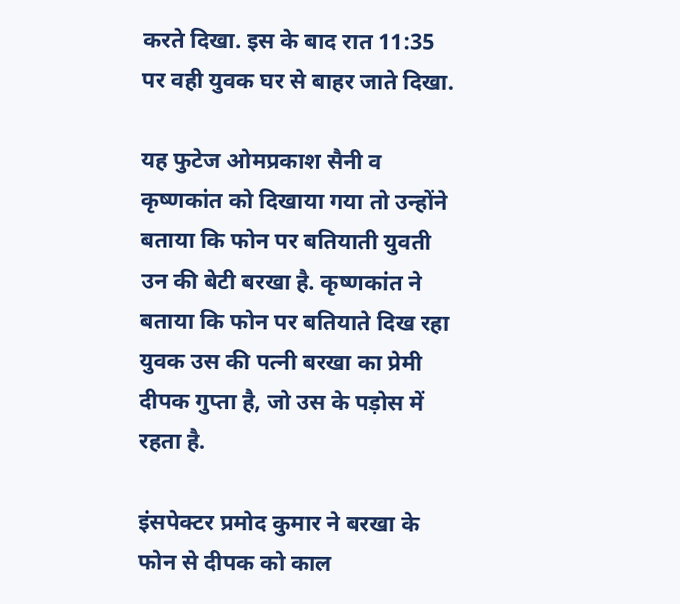करते दिखा. इस के बाद रात 11:35 पर वही युवक घर से बाहर जाते दिखा.

यह फुटेज ओमप्रकाश सैनी व कृष्णकांत को दिखाया गया तो उन्होंने बताया कि फोन पर बतियाती युवती उन की बेटी बरखा है. कृष्णकांत ने बताया कि फोन पर बतियाते दिख रहा युवक उस की पत्नी बरखा का प्रेमी दीपक गुप्ता है, जो उस के पड़ोस में रहता है.

इंसपेक्टर प्रमोद कुमार ने बरखा के फोन से दीपक को काल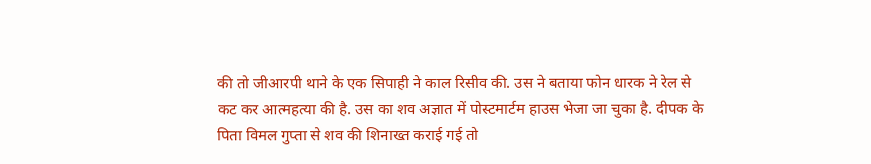की तो जीआरपी थाने के एक सिपाही ने काल रिसीव की. उस ने बताया फोन धारक ने रेल से कट कर आत्महत्या की है. उस का शव अज्ञात में पोस्टमार्टम हाउस भेजा जा चुका है. दीपक के पिता विमल गुप्ता से शव की शिनाख्त कराई गई तो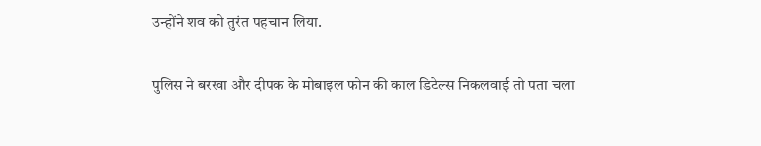उन्होंने शव को तुरंत पहचान लिया.

पुलिस ने बरखा और दीपक के मोबाइल फोन की काल डिटेल्स निकलवाई तो पता चला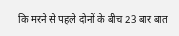कि मरने से पहले दोनों के बीच 23 बार बात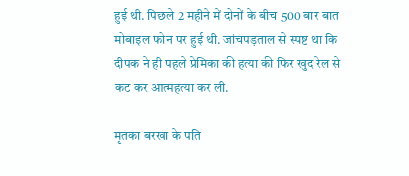हुई थी. पिछले 2 महीने में दोनों के बीच 500 बार बात मोबाइल फोन पर हुई थी. जांचपड़ताल से स्पष्ट था कि दीपक ने ही पहले प्रेमिका की हत्या की फिर खुद रेल से कट कर आत्महत्या कर ली.

मृतका बरखा के पति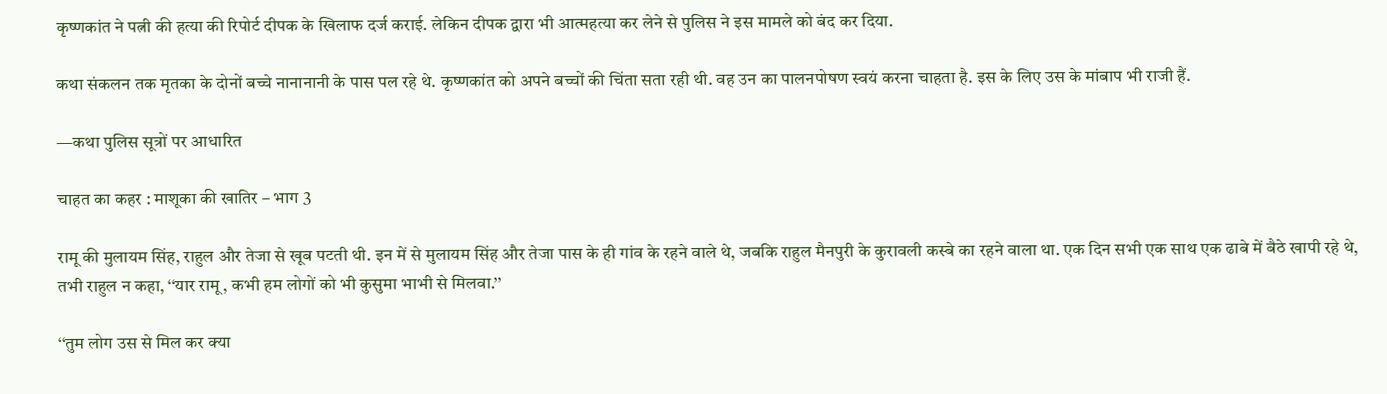कृष्णकांत ने पत्नी की हत्या की रिपोर्ट दीपक के खिलाफ दर्ज कराई. लेकिन दीपक द्वारा भी आत्महत्या कर लेने से पुलिस ने इस मामले को बंद कर दिया.

कथा संकलन तक मृतका के दोनों बच्चे नानानानी के पास पल रहे थे. कृष्णकांत को अपने बच्चों की चिंता सता रही थी. वह उन का पालनपोषण स्वयं करना चाहता है. इस के लिए उस के मांबाप भी राजी हैं.

—कथा पुलिस सूत्रों पर आधारित

चाहत का कहर : माशूका की खातिर – भाग 3

रामू की मुलायम सिंह, राहुल और तेजा से खूब पटती थी. इन में से मुलायम सिंह और तेजा पास के ही गांव के रहने वाले थे, जबकि राहुल मैनपुरी के कुरावली कस्बे का रहने वाला था. एक दिन सभी एक साथ एक ढाबे में बैठे खापी रहे थे, तभी राहुल न कहा, ‘‘यार रामू, कभी हम लोगों को भी कुसुमा भाभी से मिलवा.’’

‘‘तुम लोग उस से मिल कर क्या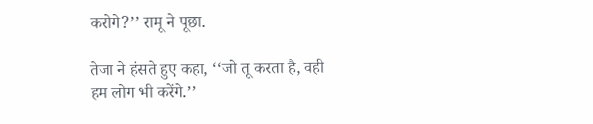करोगे?’’ रामू ने पूछा.

तेजा ने हंसते हुए कहा, ‘‘जो तू करता है, वही हम लोग भी करेंगे.’’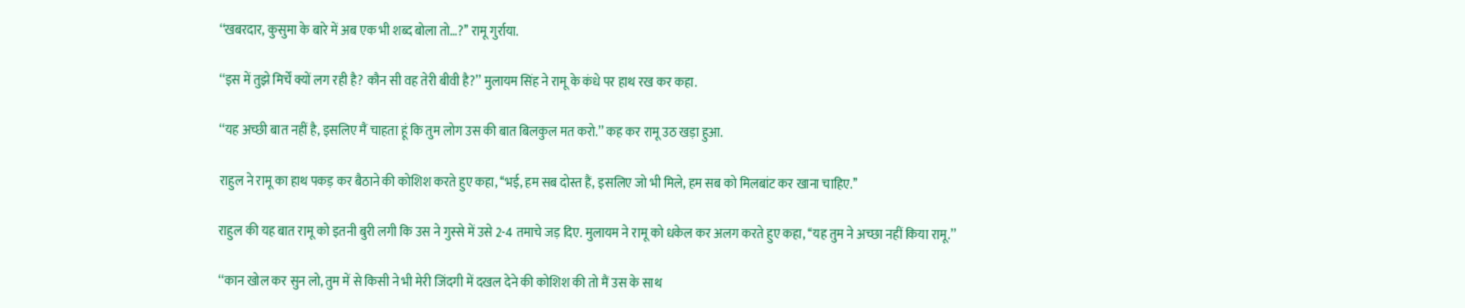‘‘खबरदार, कुसुमा के बारे में अब एक भी शब्द बोला तो…?’’ रामू गुर्राया.

‘‘इस में तुझे मिर्चें क्यों लग रही है? कौन सी वह तेरी बीवी है?’’ मुलायम सिंह ने रामू के कंधे पर हाथ रख कर कहा.

‘‘यह अच्छी बात नहीं है, इसलिए मैं चाहता हूं कि तुम लोग उस की बात बिलकुल मत करो.’’ कह कर रामू उठ खड़ा हुआ.

राहुल ने रामू का हाथ पकड़ कर बैठाने की कोशिश करते हुए कहा, ‘‘भई, हम सब दोस्त हैं, इसलिए जो भी मिले, हम सब को मिलबांट कर खाना चाहिए.’’

राहुल की यह बात रामू को इतनी बुरी लगी कि उस ने गुस्से में उसे 2-4 तमाचे जड़ दिए. मुलायम ने रामू को धकेल कर अलग करते हुए कहा, ‘‘यह तुम ने अच्छा नहीं किया रामू.’’

‘‘कान खोल कर सुन लो, तुम में से किसी ने भी मेरी जिंदगी में दखल देने की कोशिश की तो मैं उस के साथ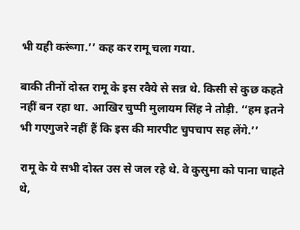भी यही करूंगा.’’ कह कर रामू चला गया.

बाकी तीनों दोस्त रामू के इस रवैये से सन्न थे. किसी से कुछ कहते नहीं बन रहा था. आखिर चुप्पी मुलायम सिंह ने तोड़ी. ‘‘हम इतने भी गएगुजरे नहीं हैं कि इस की मारपीट चुपचाप सह लेंगे.’’

रामू के ये सभी दोस्त उस से जल रहे थे. वे कुसुमा को पाना चाहते थे,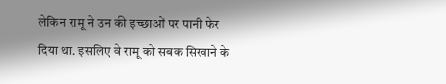लेकिन रामू ने उन की इच्छाओं पर पानी फेर दिया था. इसलिए वे रामू को सबक सिखाने के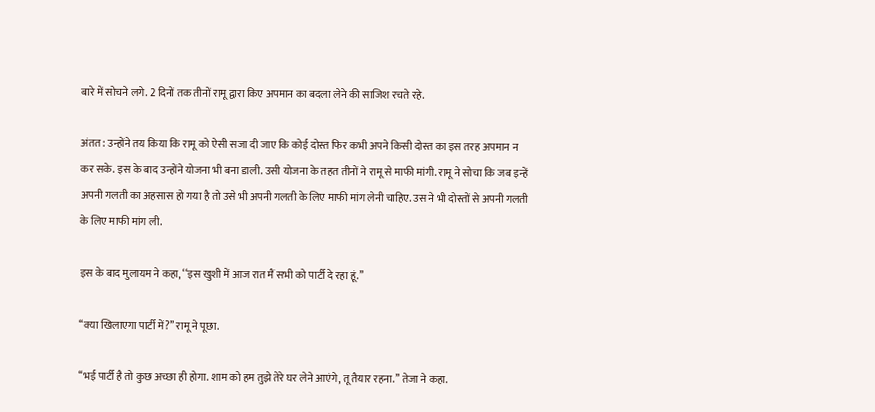बारे में सोचने लगे. 2 दिनों तक तीनों रामू द्वारा किए अपमान का बदला लेने की साजिश रचते रहे.

अंतत: उन्होंने तय किया कि रामू को ऐसी सजा दी जाए कि कोई दोस्त फिर कभी अपने किसी दोस्त का इस तरह अपमान न कर सके. इस के बाद उन्होंने योजना भी बना डाली. उसी योजना के तहत तीनों ने रामू से माफी मांगी. रामू ने सोचा कि जब इन्हें अपनी गलती का अहसास हो गया है तो उसे भी अपनी गलती के लिए माफी मांग लेनी चाहिए. उस ने भी दोस्तों से अपनी गलती के लिए माफी मांग ली.

इस के बाद मुलायम ने कहा, ‘‘इस खुशी में आज रात मैं सभी को पार्टी दे रहा हूं.’’

‘‘क्या खिलाएगा पार्टी में?’’ रामू ने पूछा.

‘‘भई पार्टी है तो कुछ अच्छा ही होगा. शाम को हम तुझे तेरे घर लेने आएंगे, तू तैयार रहना.’’ तेजा ने कहा.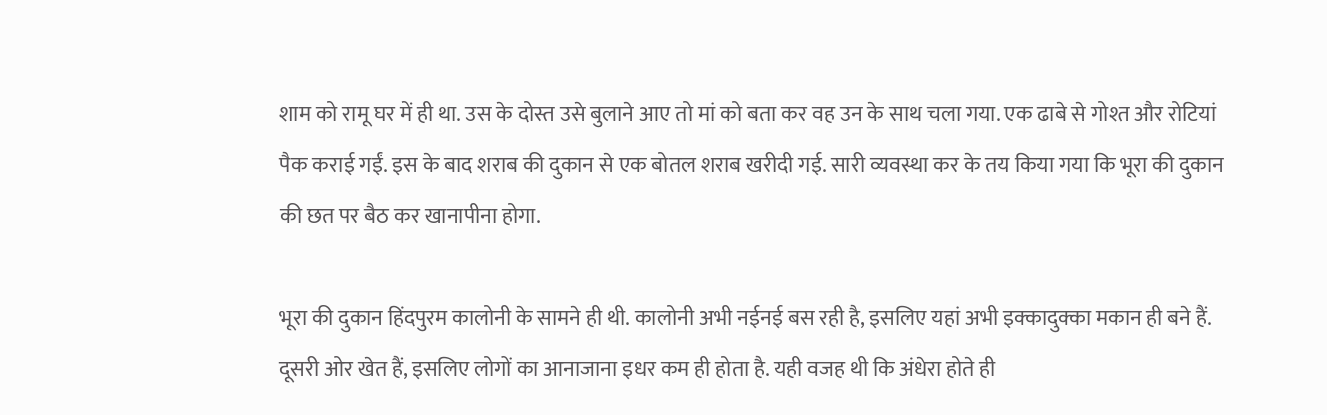शाम को रामू घर में ही था. उस के दोस्त उसे बुलाने आए तो मां को बता कर वह उन के साथ चला गया. एक ढाबे से गोश्त और रोटियां पैक कराई गईं. इस के बाद शराब की दुकान से एक बोतल शराब खरीदी गई. सारी व्यवस्था कर के तय किया गया कि भूरा की दुकान की छत पर बैठ कर खानापीना होगा.

भूरा की दुकान हिंदपुरम कालोनी के सामने ही थी. कालोनी अभी नईनई बस रही है, इसलिए यहां अभी इक्कादुक्का मकान ही बने हैं. दूसरी ओर खेत हैं, इसलिए लोगों का आनाजाना इधर कम ही होता है. यही वजह थी कि अंधेरा होते ही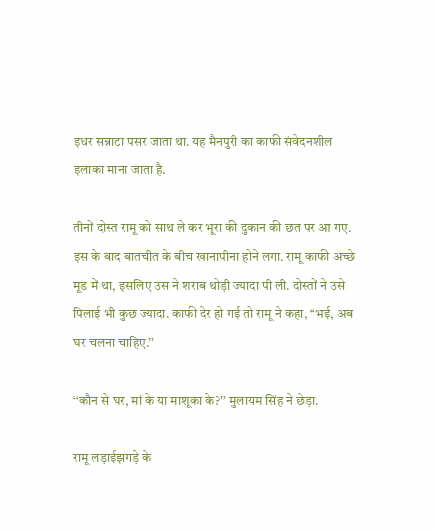इधर सन्नाटा पसर जाता था. यह मैनपुरी का काफी संवेदनशील इलाका माना जाता है.

तीनों दोस्त रामू को साथ ले कर भूरा की दुकान की छत पर आ गए. इस के बाद बातचीत के बीच खानापीना होने लगा. रामू काफी अच्छे मूड में था, इसलिए उस ने शराब थोड़ी ज्यादा पी ली. दोस्तों ने उसे पिलाई भी कुछ ज्यादा. काफी देर हो गई तो रामू ने कहा, ‘‘भई, अब घर चलना चाहिए.’’

‘‘कौन से घर, मां के या माशूका के?’’ मुलायम सिंह ने छेड़ा.

रामू लड़ाईझगड़े के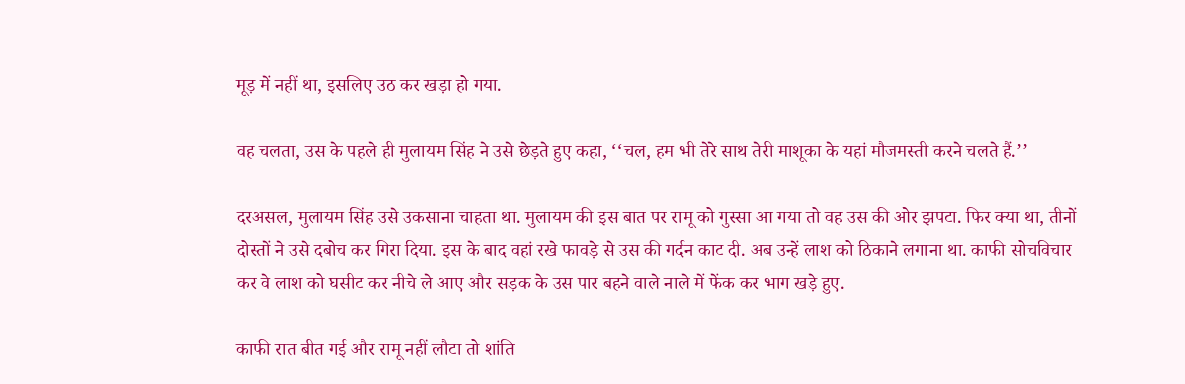मूड़ में नहीं था, इसलिए उठ कर खड़ा हो गया.

वह चलता, उस के पहले ही मुलायम सिंह ने उसे छेड़ते हुए कहा, ‘‘चल, हम भी तेरे साथ तेरी माशूका के यहां मौजमस्ती करने चलते हैं.’’

दरअसल, मुलायम सिंह उसे उकसाना चाहता था. मुलायम की इस बात पर रामू को गुस्सा आ गया तो वह उस की ओर झपटा. फिर क्या था, तीनों दोस्तों ने उसे दबोच कर गिरा दिया. इस के बाद वहां रखे फावड़े से उस की गर्दन काट दी. अब उन्हें लाश को ठिकाने लगाना था. काफी सोचविचार कर वे लाश को घसीट कर नीचे ले आए और सड़क के उस पार बहने वाले नाले में फेंक कर भाग खड़े हुए.

काफी रात बीत गई और रामू नहीं लौटा तो शांति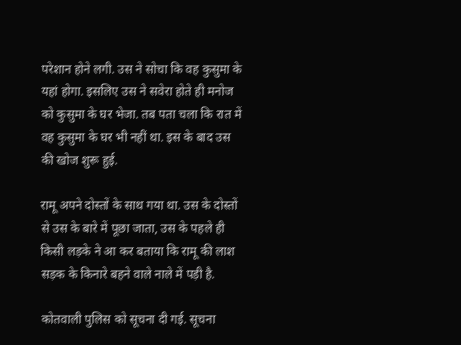परेशान होने लगी. उस ने सोचा कि वह कुसुमा के यहां होगा. इसलिए उस ने सवेरा होते ही मनोज को कुसुमा के घर भेजा. तब पता चला कि रात में वह कुसुमा के घर भी नहीं था. इस के बाद उस की खोज शुरू हुई.

रामू अपने दोस्तों के साथ गया था. उस के दोस्तों से उस के बारे में पूछा जाता, उस के पहले ही किसी लड़के ने आ कर बताया कि रामू की लाश सड़क के किनारे बहने वाले नाले में पड़ी है.

कोतवाली पुलिस को सूचना दी गई. सूचना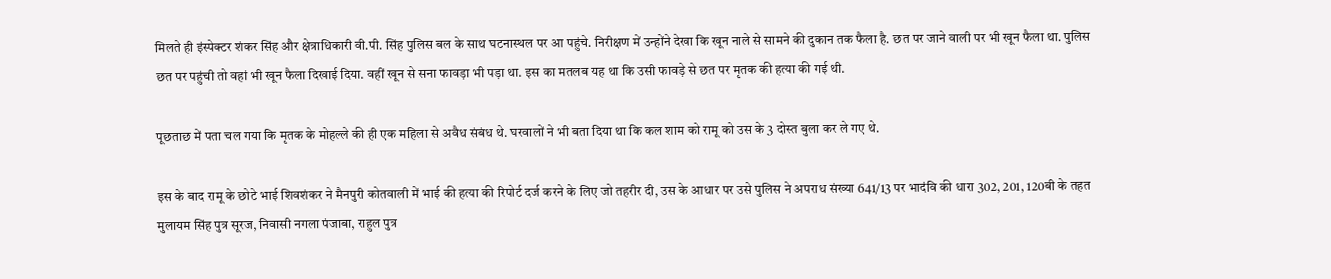मिलते ही इंस्पेक्टर शंकर सिंह और क्षेत्राधिकारी वी.पी. सिंह पुलिस बल के साथ घटनास्थल पर आ पहुंचे. निरीक्षण में उन्होंने देखा कि खून नाले से सामने की दुकान तक फैला है. छत पर जाने वाली पर भी खून फैला था. पुलिस छत पर पहुंची तो वहां भी खून फैला दिखाई दिया. वहीं खून से सना फावड़ा भी पड़ा था. इस का मतलब यह था कि उसी फावड़े से छत पर मृतक की हत्या की गई थी.

पूछताछ में पता चल गया कि मृतक के मोहल्ले की ही एक महिला से अवैध संबंध थे. घरवालों ने भी बता दिया था कि कल शाम को रामू को उस के 3 दोस्त बुला कर ले गए थे.

इस के बाद रामू के छोटे भाई शिवशंकर ने मैनपुरी कोतवाली में भाई की हत्या की रिपोर्ट दर्ज करने के लिए जो तहरीर दी, उस के आधार पर उसे पुलिस ने अपराध संख्या 641/13 पर भादंवि की धारा 302, 201, 120बी के तहत मुलायम सिंह पुत्र सूरज, निवासी नगला पंजाबा, राहुल पुत्र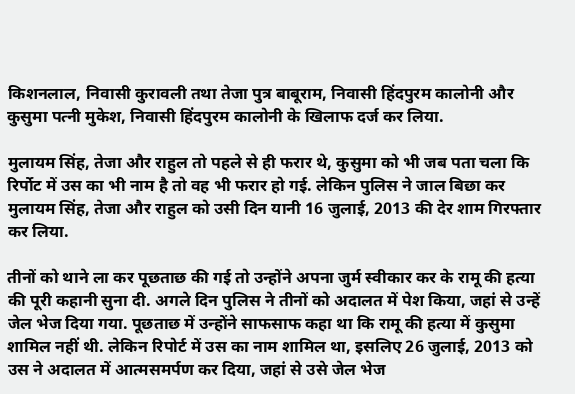किशनलाल, निवासी कुरावली तथा तेजा पुत्र बाबूराम, निवासी हिंदपुरम कालोनी और कुसुमा पत्नी मुकेश, निवासी हिंदपुरम कालोनी के खिलाफ दर्ज कर लिया.

मुलायम सिंह, तेजा और राहुल तो पहले से ही फरार थे, कुसुमा को भी जब पता चला कि रिर्पोट में उस का भी नाम है तो वह भी फरार हो गई. लेकिन पुलिस ने जाल बिछा कर मुलायम सिंह, तेजा और राहुल को उसी दिन यानी 16 जुलाई, 2013 की देर शाम गिरफ्तार कर लिया.

तीनों को थाने ला कर पूछताछ की गई तो उन्होंने अपना जुर्म स्वीकार कर के रामू की हत्या की पूरी कहानी सुना दी. अगले दिन पुलिस ने तीनों को अदालत में पेश किया, जहां से उन्हें जेल भेज दिया गया. पूछताछ में उन्होंने साफसाफ कहा था कि रामू की हत्या में कुसुमा शामिल नहीं थी. लेकिन रिपोर्ट में उस का नाम शामिल था, इसलिए 26 जुलाई, 2013 को उस ने अदालत में आत्मसमर्पण कर दिया, जहां से उसे जेल भेज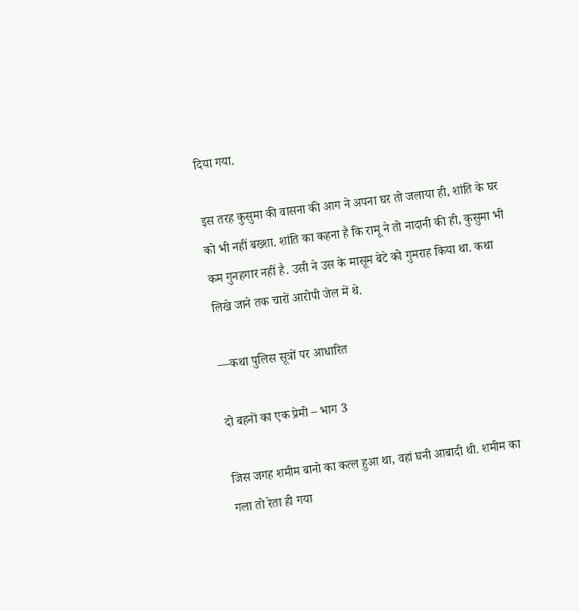दिया गया.

इस तरह कुसुमा की वासना की आग ने अपना घर तो जलाया ही, शांति के घर को भी नहीं बख्शा. शांति का कहना है कि रामू ने तो नादानी की ही, कुसुमा भी कम गुनहगार नहीं है. उसी ने उस के मासूम बेटे को गुमराह किया था. कथा लिखे जाने तक चारों आरोपी जेल में थे.

—कथा पुलिस सूत्रों पर आधारित

दो बहनों का एक प्रेमी – भाग 3

जिस जगह शमीम बानो का कत्ल हुआ था, वहां घनी आबादी थी. शमीम का गला तो रेता ही गया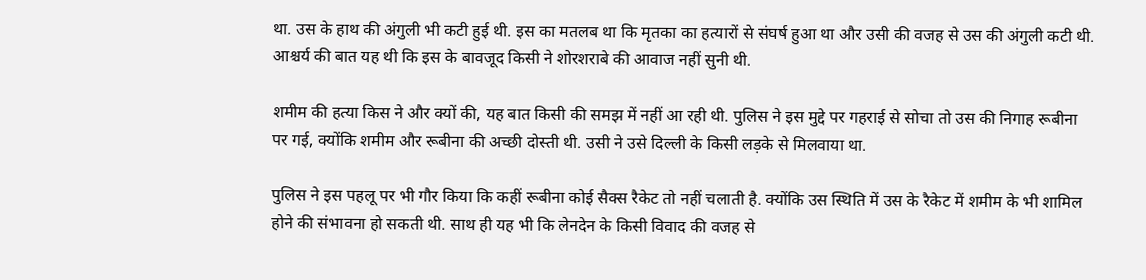था. उस के हाथ की अंगुली भी कटी हुई थी. इस का मतलब था कि मृतका का हत्यारों से संघर्ष हुआ था और उसी की वजह से उस की अंगुली कटी थी. आश्चर्य की बात यह थी कि इस के बावजूद किसी ने शोरशराबे की आवाज नहीं सुनी थी.

शमीम की हत्या किस ने और क्यों की, यह बात किसी की समझ में नहीं आ रही थी. पुलिस ने इस मुद्दे पर गहराई से सोचा तो उस की निगाह रूबीना पर गई, क्योंकि शमीम और रूबीना की अच्छी दोस्ती थी. उसी ने उसे दिल्ली के किसी लड़के से मिलवाया था.

पुलिस ने इस पहलू पर भी गौर किया कि कहीं रूबीना कोई सैक्स रैकेट तो नहीं चलाती है. क्योंकि उस स्थिति में उस के रैकेट में शमीम के भी शामिल होने की संभावना हो सकती थी. साथ ही यह भी कि लेनदेन के किसी विवाद की वजह से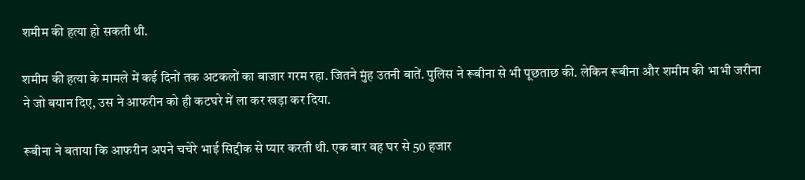शमीम की हत्या हो सकती थी.

शमीम की हत्या के मामले में कई दिनों तक अटकलों का बाजार गरम रहा. जितने मुंह उतनी बातें. पुलिस ने रूबीना से भी पूछताछ की. लेकिन रूबीना और शमीम की भाभी जरीना ने जो बयान दिए, उस ने आफरीन को ही कटघरे में ला कर खड़ा कर दिया.

रूबीना ने बताया कि आफरीन अपने चचेरे भाई सिद्दीक से प्यार करती थी. एक बार वह घर से 50 हजार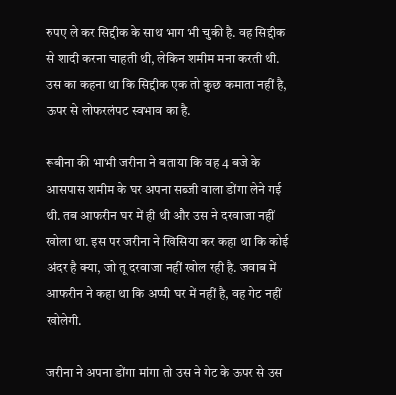रुपए ले कर सिद्दीक के साथ भाग भी चुकी है. वह सिद्दीक से शादी करना चाहती थी, लेकिन शमीम मना करती थी. उस का कहना था कि सिद्दीक एक तो कुछ कमाता नहीं है, ऊपर से लोफरलंपट स्वभाव का है.

रूबीना की भाभी जरीना ने बताया कि वह 4 बजे के आसपास शमीम के घर अपना सब्जी वाला डोंगा लेने गई थी. तब आफरीन घर में ही थी और उस ने दरवाजा नहीं खोला था. इस पर जरीना ने खिसिया कर कहा था कि कोई अंदर है क्या, जो तू दरवाजा नहीं खोल रही है. जवाब में आफरीन ने कहा था कि अप्पी घर में नहीं है, वह गेट नहीं खोलेगी.

जरीना ने अपना डोंगा मांगा तो उस ने गेट के ऊपर से उस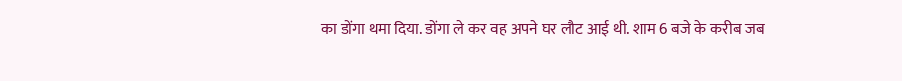का डोंगा थमा दिया. डोंगा ले कर वह अपने घर लौट आई थी. शाम 6 बजे के करीब जब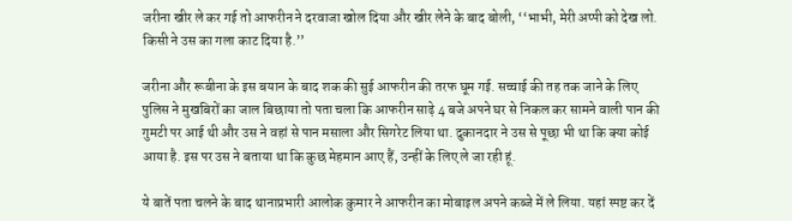जरीना खीर ले कर गई तो आफरीन ने दरवाजा खोल दिया और खीर लेने के बाद बोली, ‘‘भाभी, मेरी अप्पी को देख लो. किसी ने उस का गला काट दिया है.’’

जरीना और रूबीना के इस बयान के बाद शक की सुई आफरीन की तरफ घूम गई. सच्चाई की तह तक जाने के लिए पुलिस ने मुखबिरों का जाल बिछाया तो पता चला कि आफरीन साढ़े 4 बजे अपने घर से निकल कर सामने वाली पान की गुमटी पर आई थी और उस ने वहां से पान मसाला और सिगरेट लिया था. दुकानदार ने उस से पूछा भी था कि क्या कोई आया है. इस पर उस ने बताया था कि कुछ मेहमान आए हैं, उन्हीं के लिए ले जा रही हूं.

ये बातें पता चलने के बाद थानाप्रभारी आलोक कुमार ने आफरीन का मोबाइल अपने कब्जे में ले लिया. यहां स्पष्ट कर दें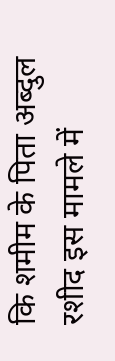कि शमीम के पिता अब्दुल रशीद इस मामले में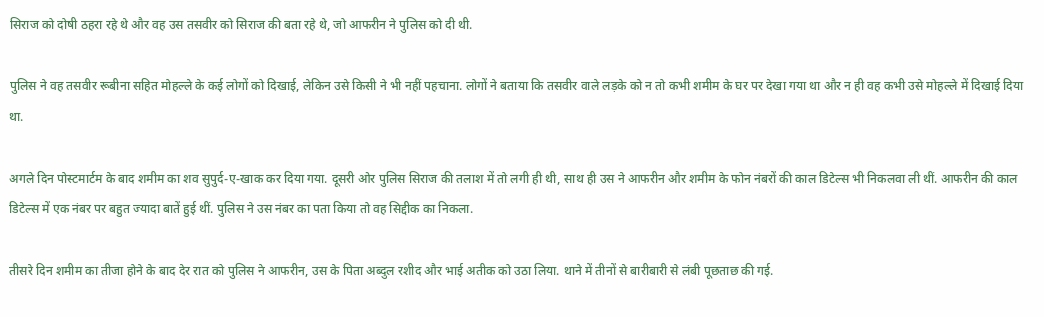सिराज को दोषी ठहरा रहे थे और वह उस तसवीर को सिराज की बता रहे थे, जो आफरीन ने पुलिस को दी थी.

पुलिस ने वह तसवीर रूबीना सहित मोहल्ले के कई लोगों को दिखाई, लेकिन उसे किसी ने भी नहीं पहचाना. लोगों ने बताया कि तसवीर वाले लड़के को न तो कभी शमीम के घर पर देखा गया था और न ही वह कभी उसे मोहल्ले में दिखाई दिया था.

अगले दिन पोस्टमार्टम के बाद शमीम का शव सुपुर्द-ए-खाक कर दिया गया. दूसरी ओर पुलिस सिराज की तलाश में तो लगी ही थी, साथ ही उस ने आफरीन और शमीम के फोन नंबरों की काल डिटेल्स भी निकलवा ली थीं. आफरीन की काल डिटेल्स में एक नंबर पर बहुत ज्यादा बातें हुई थीं. पुलिस ने उस नंबर का पता किया तो वह सिद्दीक का निकला.

तीसरे दिन शमीम का तीजा होने के बाद देर रात को पुलिस ने आफरीन, उस के पिता अब्दुल रशीद और भाई अतीक को उठा लिया. थाने में तीनों से बारीबारी से लंबी पूछताछ की गई.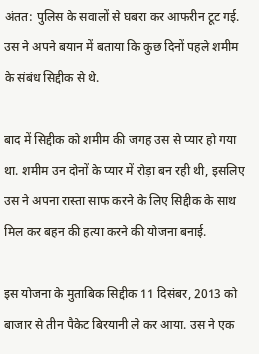अंतत: पुलिस के सवालों से घबरा कर आफरीन टूट गई. उस ने अपने बयान में बताया कि कुछ दिनों पहले शमीम के संबंध सिद्दीक से थे.

बाद में सिद्दीक को शमीम की जगह उस से प्यार हो गया था. शमीम उन दोनों के प्यार में रोड़ा बन रही थी, इसलिए उस ने अपना रास्ता साफ करने के लिए सिद्दीक के साथ मिल कर बहन की हत्या करने की योजना बनाई.

इस योजना के मुताबिक सिद्दीक 11 दिसंबर, 2013 को बाजार से तीन पैकेट बिरयानी ले कर आया. उस ने एक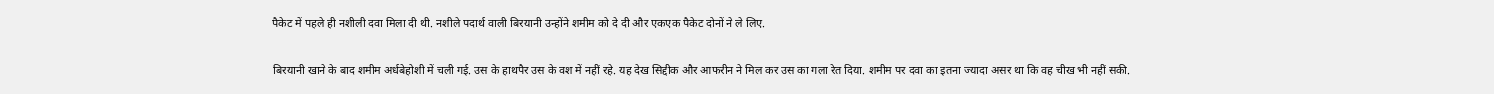पैकेट में पहले ही नशीली दवा मिला दी थी. नशीले पदार्थ वाली बिरयानी उन्होंने शमीम को दे दी और एकएक पैकेट दोनों ने ले लिए.

बिरयानी खाने के बाद शमीम अर्धबेहोशी में चली गई. उस के हाथपैर उस के वश में नहीं रहे. यह देख सिद्दीक और आफरीन ने मिल कर उस का गला रेत दिया. शमीम पर दवा का इतना ज्यादा असर था कि वह चीख भी नहीं सकी.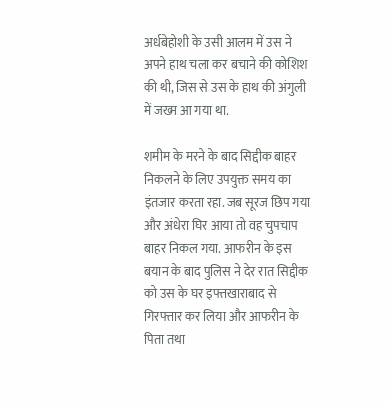अर्धबेहोशी के उसी आलम में उस ने अपने हाथ चला कर बचाने की कोशिश की थी, जिस से उस के हाथ की अंगुली में जख्म आ गया था.

शमीम के मरने के बाद सिद्दीक बाहर निकलने के लिए उपयुक्त समय का इंतजार करता रहा. जब सूरज छिप गया और अंधेरा घिर आया तो वह चुपचाप बाहर निकल गया. आफरीन के इस बयान के बाद पुलिस ने देर रात सिद्दीक को उस के घर इफ्तखाराबाद से गिरफ्तार कर लिया और आफरीन के पिता तथा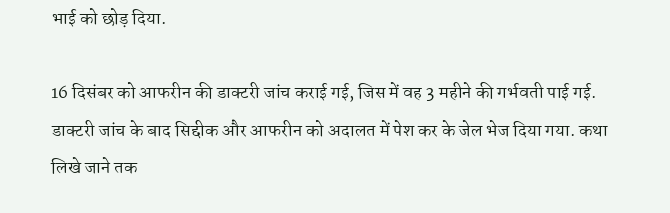भाई को छोड़ दिया.

16 दिसंबर को आफरीन की डाक्टरी जांच कराई गई, जिस में वह 3 महीने की गर्भवती पाई गई. डाक्टरी जांच के बाद सिद्दीक और आफरीन को अदालत में पेश कर के जेल भेज दिया गया. कथा लिखे जाने तक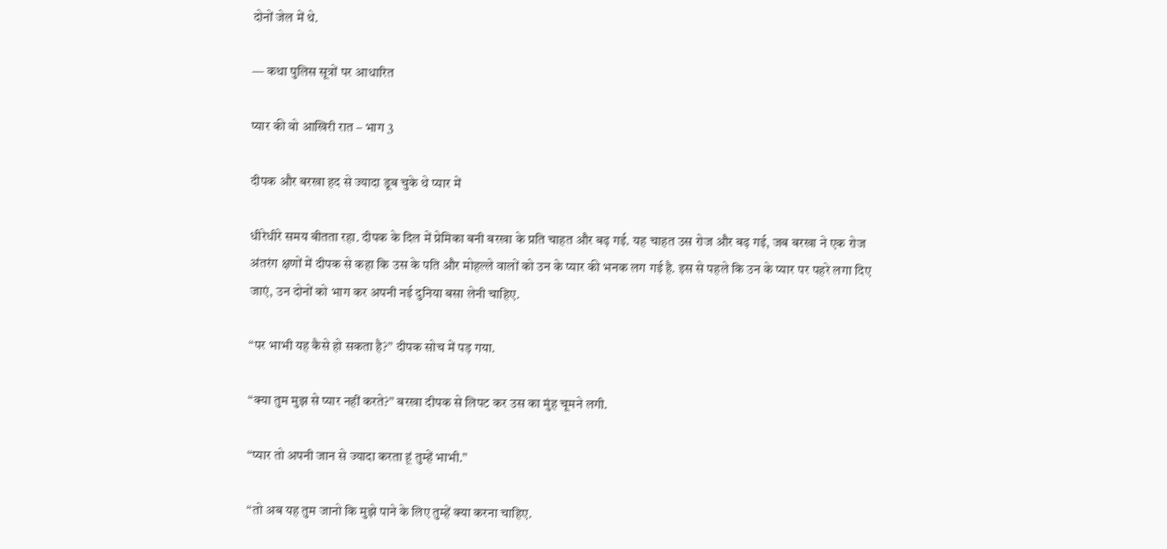दोनों जेल में थे.

— कथा पुलिस सूत्रों पर आधारित

प्यार की वो आखिरी रात – भाग 3

दीपक और बरखा हद से ज्यादा डूब चुके थे प्यार में

धीरेधीरे समय बीतता रहा. दीपक के दिल में प्रेमिका बनी बरखा के प्रति चाहत और बढ़ गई. यह चाहत उस रोज और बढ़ गई, जब बरखा ने एक रोज अंतरंग क्षणों में दीपक से कहा कि उस के पति और मोहल्ले वालों को उन के प्यार की भनक लग गई है. इस से पहले कि उन के प्यार पर पहरे लगा दिए जाएं, उन दोनों को भाग कर अपनी नई दुनिया बसा लेनी चाहिए.

“पर भाभी यह कैसे हो सकता है?” दीपक सोच में पड़ गया.

“क्या तुम मुझ से प्यार नहीं करते?” बरखा दीपक से लिपट कर उस का मुंह चूमने लगी.

“प्यार तो अपनी जान से ज्यादा करता हूं तुम्हें भाभी.”

“तो अब यह तुम जानो कि मुझे पाने के लिए तुम्हें क्या करना चाहिए.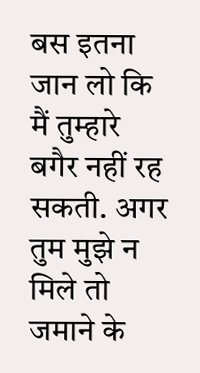बस इतना जान लो कि मैं तुम्हारे बगैर नहीं रह सकती. अगर तुम मुझे न मिले तो जमाने के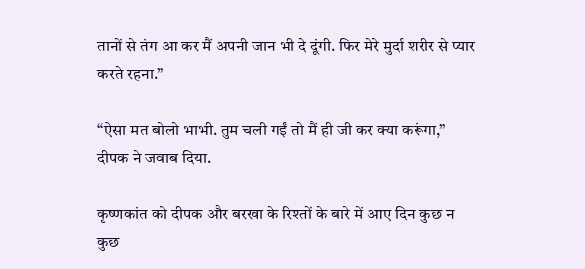तानों से तंग आ कर मैं अपनी जान भी दे दूंगी. फिर मेरे मुर्दा शरीर से प्यार करते रहना.”

“ऐसा मत बोलो भाभी. तुम चली गईं तो मैं ही जी कर क्या करूंगा,” दीपक ने जवाब दिया.

कृष्णकांत को दीपक और बरखा के रिश्तों के बारे में आए दिन कुछ न कुछ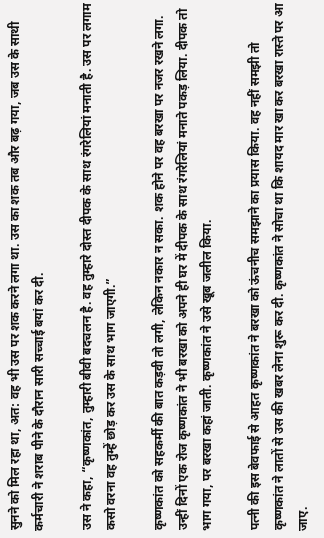सुनने को मिल रहा था, अत: वह भी उस पर शक करने लगा था. उस का शक तब और बढ़ गया, जब उस के साथी कर्मचारी ने शराब पीने के दौरान सारी सच्चाई बयां कर दी.

उस ने कहा, “कृष्णकांत, तुम्हारी बीवी बदचलन है. वह तुम्हारे दोस्त दीपक के साथ रंगरेलियां मनाती है. उस पर लगाम कसो वरना वह तुम्हें छोड़ कर उस के साथ भाग जाएगी.”

कृष्णकांत को सहकर्मी की बात कड़वी तो लगी, लेकिन नकार न सका. शक होने पर वह बरखा पर नजर रखने लगा. उन्हीं दिनों एक रोज कृष्णकांत ने भी बरखा को अपने ही घर में दीपक के साथ रंगरेलियां मनाते पकड़ लिया. दीपक तो भाग गया, पर बरखा कहां जाती. कृष्णकांत ने उसे खूब जलील किया.

पत्नी की इस बेवफाई से आहत कृष्णकांत ने बरखा को ऊंचनीच समझाने का प्रयास किया. वह नहीं समझी तो कृष्णकांत ने लातों से उस की खबर लेना शुरू कर दी. कृष्णकांत ने सोचा था कि शायद मार खा कर बरखा रास्ते पर आ जाए.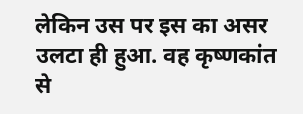लेकिन उस पर इस का असर उलटा ही हुआ. वह कृष्णकांत से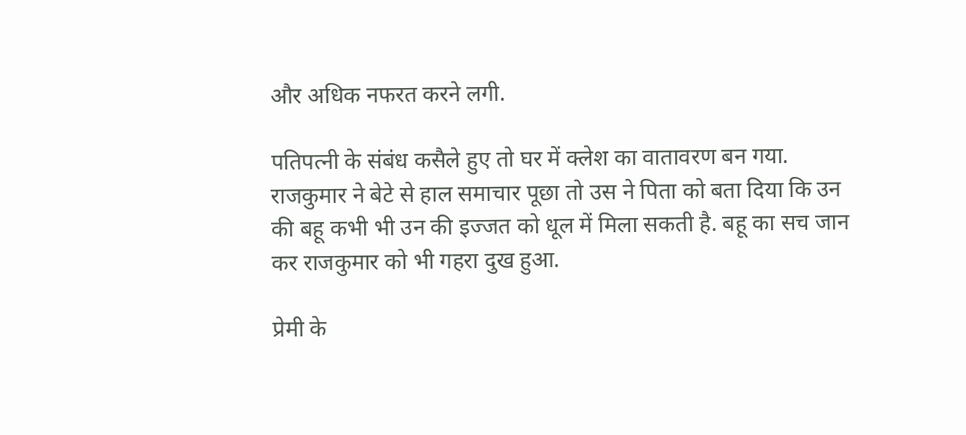और अधिक नफरत करने लगी.

पतिपत्नी के संबंध कसैले हुए तो घर में क्लेश का वातावरण बन गया. राजकुमार ने बेटे से हाल समाचार पूछा तो उस ने पिता को बता दिया कि उन की बहू कभी भी उन की इज्जत को धूल में मिला सकती है. बहू का सच जान कर राजकुमार को भी गहरा दुख हुआ.

प्रेमी के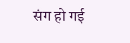संग हो गई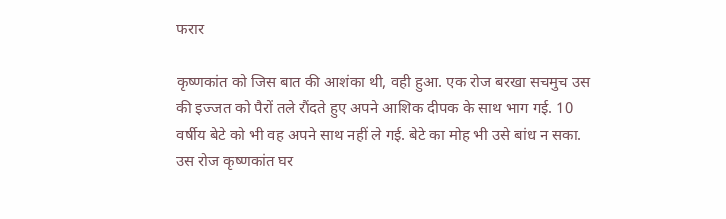फरार

कृष्णकांत को जिस बात की आशंका थी, वही हुआ. एक रोज बरखा सचमुच उस की इज्जत को पैरों तले रौंदते हुए अपने आशिक दीपक के साथ भाग गई. 10 वर्षीय बेटे को भी वह अपने साथ नहीं ले गई. बेटे का मोह भी उसे बांध न सका. उस रोज कृष्णकांत घर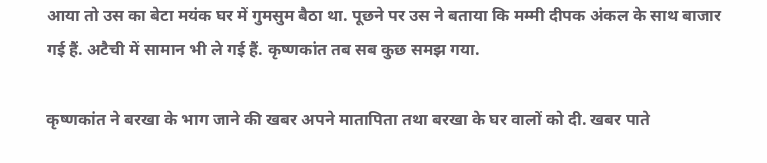आया तो उस का बेटा मयंक घर में गुमसुम बैठा था. पूछने पर उस ने बताया कि मम्मी दीपक अंकल के साथ बाजार गई हैं. अटैची में सामान भी ले गई हैं. कृष्णकांत तब सब कुछ समझ गया.

कृष्णकांत ने बरखा के भाग जाने की खबर अपने मातापिता तथा बरखा के घर वालों को दी. खबर पाते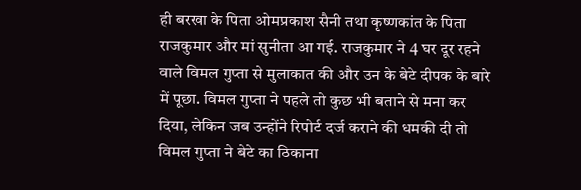ही बरखा के पिता ओमप्रकाश सैनी तथा कृष्णकांत के पिता राजकुमार और मां सुनीता आ गई. राजकुमार ने 4 घर दूर रहने वाले विमल गुप्ता से मुलाकात की और उन के बेटे दीपक के बारे में पूछा. विमल गुप्ता ने पहले तो कुछ भी बताने से मना कर दिया, लेकिन जब उन्होंने रिपोर्ट दर्ज कराने की धमकी दी तो विमल गुप्ता ने बेटे का ठिकाना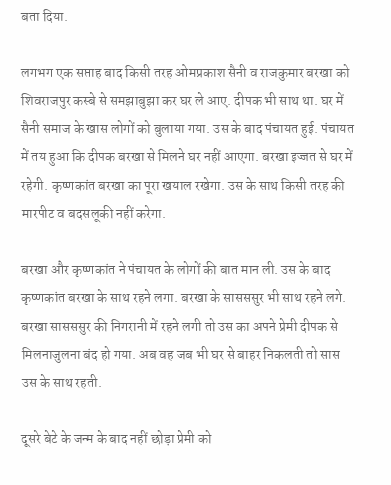बता दिया.

लगभग एक सप्ताह बाद किसी तरह ओमप्रकाश सैनी व राजकुमार बरखा को शिवराजपुर कस्बे से समझाबुझा कर घर ले आए. दीपक भी साथ था. घर में सैनी समाज के खास लोगों को बुलाया गया. उस के बाद पंचायत हुई. पंचायत में तय हुआ कि दीपक बरखा से मिलने घर नहीं आएगा. बरखा इज्जत से घर में रहेगी. कृष्णकांत बरखा का पूरा खयाल रखेगा. उस के साथ किसी तरह की मारपीट व बदसलूकी नहीं करेगा.

बरखा और कृष्णकांत ने पंचायत के लोगों की बात मान ली. उस के बाद कृष्णकांत बरखा के साथ रहने लगा. बरखा के सासससुर भी साथ रहने लगे. बरखा सासससुर की निगरानी में रहने लगी तो उस का अपने प्रेमी दीपक से मिलनाजुलना बंद हो गया. अब वह जब भी घर से बाहर निकलती तो सास उस के साथ रहती.

दूसरे बेटे के जन्म के बाद नहीं छोड़ा प्रेमी को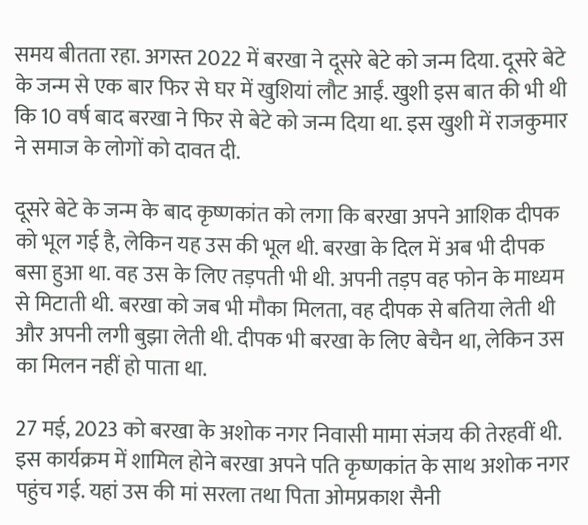समय बीतता रहा. अगस्त 2022 में बरखा ने दूसरे बेटे को जन्म दिया. दूसरे बेटे के जन्म से एक बार फिर से घर में खुशियां लौट आईं. खुशी इस बात की भी थी कि 10 वर्ष बाद बरखा ने फिर से बेटे को जन्म दिया था. इस खुशी में राजकुमार ने समाज के लोगों को दावत दी.

दूसरे बेटे के जन्म के बाद कृष्णकांत को लगा कि बरखा अपने आशिक दीपक को भूल गई है, लेकिन यह उस की भूल थी. बरखा के दिल में अब भी दीपक बसा हुआ था. वह उस के लिए तड़पती भी थी. अपनी तड़प वह फोन के माध्यम से मिटाती थी. बरखा को जब भी मौका मिलता, वह दीपक से बतिया लेती थी और अपनी लगी बुझा लेती थी. दीपक भी बरखा के लिए बेचैन था, लेकिन उस का मिलन नहीं हो पाता था.

27 मई, 2023 को बरखा के अशोक नगर निवासी मामा संजय की तेरहवीं थी. इस कार्यक्रम में शामिल होने बरखा अपने पति कृष्णकांत के साथ अशोक नगर पहुंच गई. यहां उस की मां सरला तथा पिता ओमप्रकाश सैनी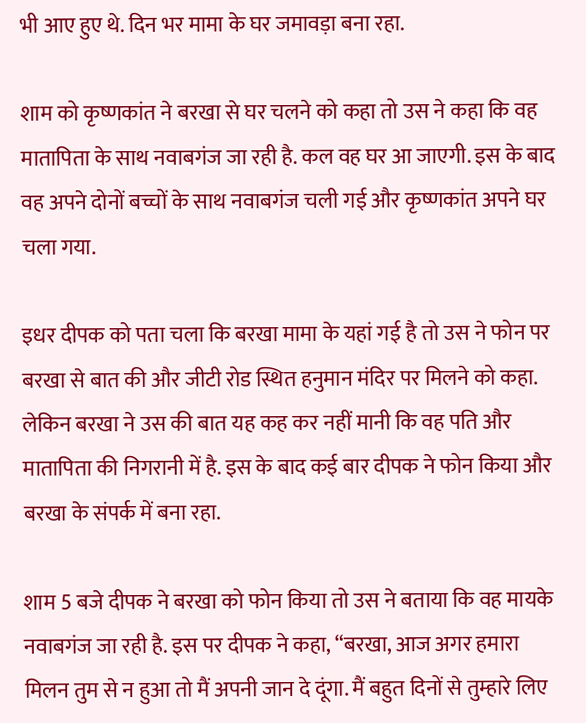भी आए हुए थे. दिन भर मामा के घर जमावड़ा बना रहा.

शाम को कृष्णकांत ने बरखा से घर चलने को कहा तो उस ने कहा कि वह मातापिता के साथ नवाबगंज जा रही है. कल वह घर आ जाएगी. इस के बाद वह अपने दोनों बच्चों के साथ नवाबगंज चली गई और कृष्णकांत अपने घर चला गया.

इधर दीपक को पता चला कि बरखा मामा के यहां गई है तो उस ने फोन पर बरखा से बात की और जीटी रोड स्थित हनुमान मंदिर पर मिलने को कहा. लेकिन बरखा ने उस की बात यह कह कर नहीं मानी कि वह पति और मातापिता की निगरानी में है. इस के बाद कई बार दीपक ने फोन किया और बरखा के संपर्क में बना रहा.

शाम 5 बजे दीपक ने बरखा को फोन किया तो उस ने बताया कि वह मायके नवाबगंज जा रही है. इस पर दीपक ने कहा, “बरखा, आज अगर हमारा मिलन तुम से न हुआ तो मैं अपनी जान दे दूंगा. मैं बहुत दिनों से तुम्हारे लिए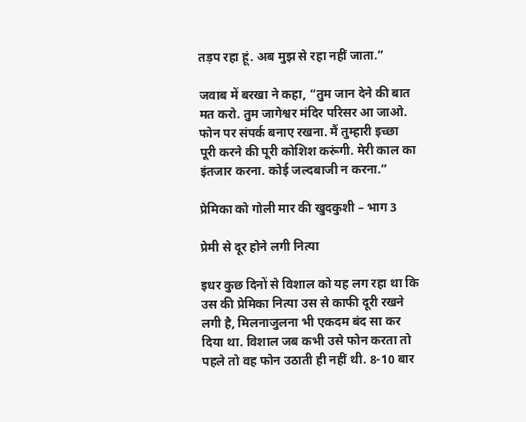तड़प रहा हूं. अब मुझ से रहा नहीं जाता.”

जवाब में बरखा ने कहा, “तुम जान देने की बात मत करो. तुम जागेश्वर मंदिर परिसर आ जाओ. फोन पर संपर्क बनाए रखना. मैं तुम्हारी इच्छा पूरी करने की पूरी कोशिश करूंगी. मेरी काल का इंतजार करना. कोई जल्दबाजी न करना.”

प्रेमिका को गोली मार की खुदकुशी – भाग 3

प्रेमी से दूर होने लगी नित्या

इधर कुछ दिनों से विशाल को यह लग रहा था कि उस की प्रेमिका नित्या उस से काफी दूरी रखने लगी है, मिलनाजुलना भी एकदम बंद सा कर दिया था. विशाल जब कभी उसे फोन करता तो पहले तो वह फोन उठाती ही नहीं थी. 8-10 बार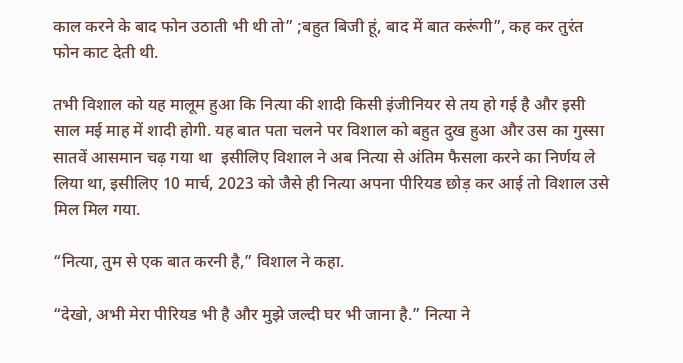काल करने के बाद फोन उठाती भी थी तो” ;बहुत बिजी हूं, बाद में बात करूंगी”, कह कर तुरंत फोन काट देती थी.

तभी विशाल को यह मालूम हुआ कि नित्या की शादी किसी इंजीनियर से तय हो गई है और इसी साल मई माह में शादी होगी. यह बात पता चलने पर विशाल को बहुत दुख हुआ और उस का गुस्सा सातवें आसमान चढ़ गया था  इसीलिए विशाल ने अब नित्या से अंतिम फैसला करने का निर्णय ले लिया था, इसीलिए 10 मार्च, 2023 को जैसे ही नित्या अपना पीरियड छोड़ कर आई तो विशाल उसे मिल मिल गया.

“नित्या, तुम से एक बात करनी है,” विशाल ने कहा.

“देखो, अभी मेरा पीरियड भी है और मुझे जल्दी घर भी जाना है.” नित्या ने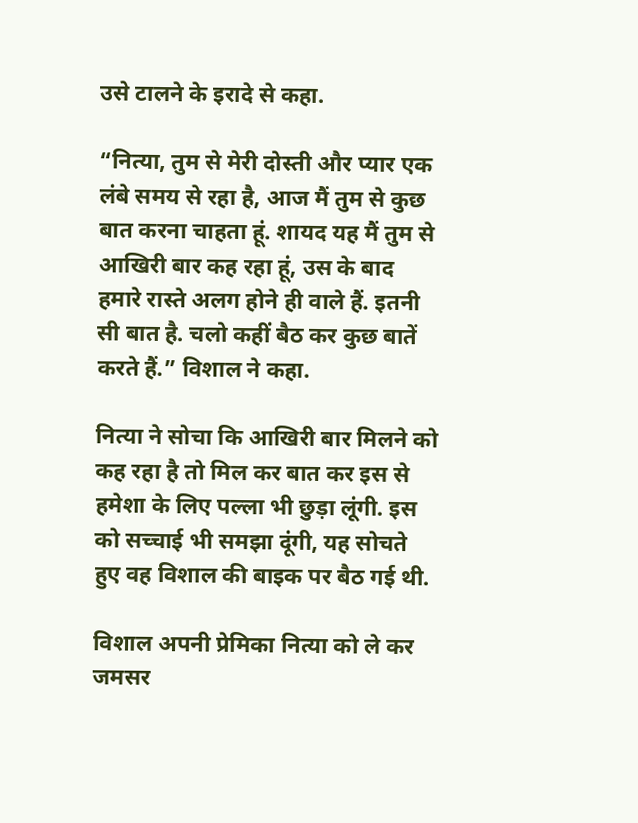उसे टालने के इरादे से कहा.

“नित्या, तुम से मेरी दोस्ती और प्यार एक लंबे समय से रहा है, आज मैं तुम से कुछ बात करना चाहता हूं. शायद यह मैं तुम से आखिरी बार कह रहा हूं, उस के बाद हमारे रास्ते अलग होने ही वाले हैं. इतनी सी बात है. चलो कहीं बैठ कर कुछ बातें करते हैं.” विशाल ने कहा.

नित्या ने सोचा कि आखिरी बार मिलने को कह रहा है तो मिल कर बात कर इस से हमेशा के लिए पल्ला भी छुड़ा लूंगी. इस को सच्चाई भी समझा दूंगी, यह सोचते हुए वह विशाल की बाइक पर बैठ गई थी.

विशाल अपनी प्रेमिका नित्या को ले कर जमसर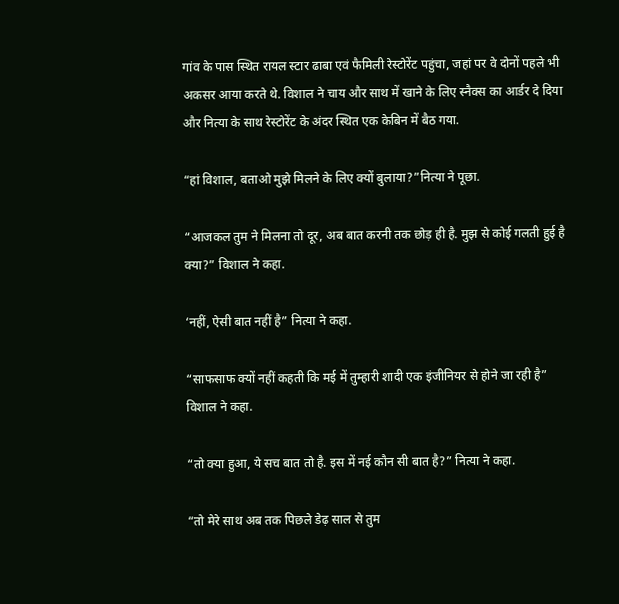गांव के पास स्थित रायल स्टार ढाबा एवं फैमिली रेस्टोरेंट पहुंचा, जहां पर वे दोनों पहले भी अकसर आया करते थे. विशाल ने चाय और साथ में खाने के लिए स्नैक्स का आर्डर दे दिया और नित्या के साथ रेस्टोरेंट के अंदर स्थित एक केबिन में बैठ गया.

“हां विशाल, बताओ मुझे मिलने के लिए क्यों बुलाया?”नित्या ने पूछा.

“आजकल तुम ने मिलना तो दूर, अब बात करनी तक छोड़ ही है. मुझ से कोई गलती हुई है क्या?” विशाल ने कहा.

‘नहीं, ऐसी बात नहीं है” नित्या ने कहा.

“साफसाफ क्यों नहीं कहती कि मई में तुम्हारी शादी एक इंजीनियर से होने जा रही है” विशाल ने कहा.

“तो क्या हुआ, ये सच बात तो है. इस में नई कौन सी बात है?” नित्या ने कहा.

“तो मेरे साथ अब तक पिछले डेढ़ साल से तुम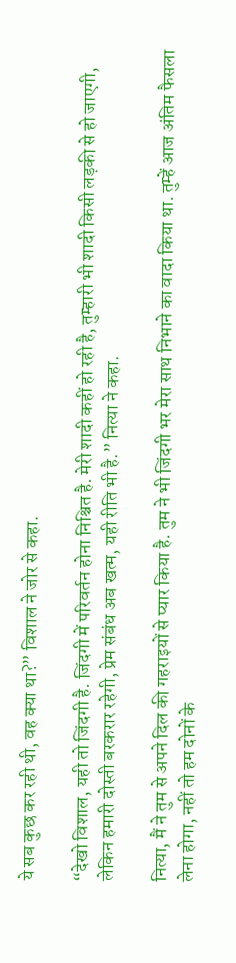ये सब कुछ कर रही थी, वह क्या था?” विशाल ने जोर से कहा.

“देखो विशाल, यही तो जिंदगी है. जिंदगी में परिवर्तन होना निश्चित है. मेरी शादी कहीं हो रही है, तुम्हारी भी शादी किसी लड़की से हो जाएगी, लेकिन हमारी दोस्ती बरकरार रहेगी, प्रेम संबंध अब खत्म, यही रीति भी है.” नित्या ने कहा.

नित्या, मैं ने तुम से अपने दिल की गहराइयों से प्यार किया है. तुम ने भी जिंदगी भर मेरा साथ निभाने का वादा किया था. तुम्हें आज अंतिम फैसला लेना होगा, नहीं तो हम दोनों के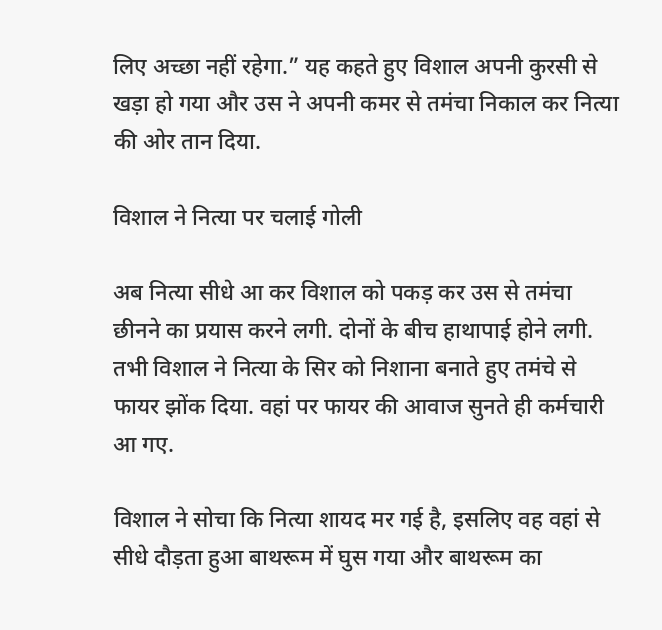लिए अच्छा नहीं रहेगा.” यह कहते हुए विशाल अपनी कुरसी से खड़ा हो गया और उस ने अपनी कमर से तमंचा निकाल कर नित्या की ओर तान दिया.

विशाल ने नित्या पर चलाई गोली

अब नित्या सीधे आ कर विशाल को पकड़ कर उस से तमंचा छीनने का प्रयास करने लगी. दोनों के बीच हाथापाई होने लगी. तभी विशाल ने नित्या के सिर को निशाना बनाते हुए तमंचे से फायर झोंक दिया. वहां पर फायर की आवाज सुनते ही कर्मचारी आ गए.

विशाल ने सोचा कि नित्या शायद मर गई है, इसलिए वह वहां से सीधे दौड़ता हुआ बाथरूम में घुस गया और बाथरूम का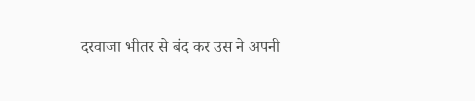दरवाजा भीतर से बंद कर उस ने अपनी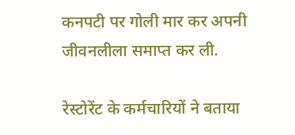कनपटी पर गोली मार कर अपनी जीवनलीला समाप्त कर ली.

रेस्टोरेंट के कर्मचारियों ने बताया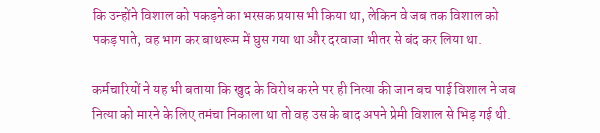कि उन्होंने विशाल को पकड़ने का भरसक प्रयास भी किया था, लेकिन वे जब तक विशाल को पकड़ पाते, वह भाग कर बाथरूम में घुस गया था और दरवाजा भीतर से बंद कर लिया था.

कर्मचारियों ने यह भी बताया कि खुद के विरोध करने पर ही नित्या की जान बच पाई विशाल ने जब नित्या को मारने के लिए तमंचा निकाला था तो वह उस के बाद अपने प्रेमी विशाल से भिड़ गई थी.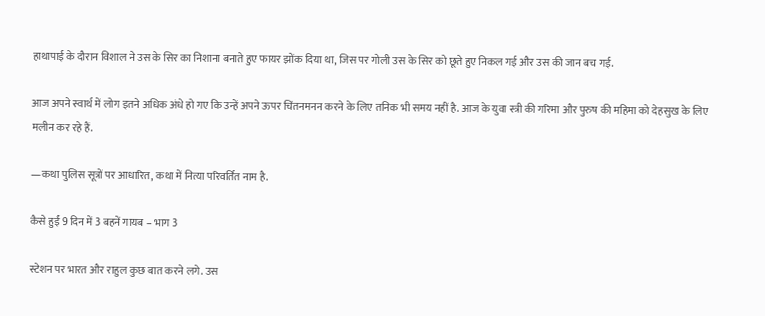हाथापाई के दौरान विशाल ने उस के सिर का निशाना बनाते हुए फायर झोंक दिया था, जिस पर गोली उस के सिर को छूते हुए निकल गई और उस की जान बच गई.

आज अपने स्वार्थ में लोग इतने अधिक अंधे हो गए कि उन्हें अपने ऊपर चिंतनमनन करने के लिए तनिक भी समय नहीं है. आज के युवा स्त्री की गरिमा और पुरुष की महिमा को देहसुख के लिए मलीन कर रहे हैं.

—कथा पुलिस सूत्रों पर आधारित, कथा में नित्या परिवर्तित नाम है.

कैसे हुईं 9 दिन में 3 बहनें गायब – भाग 3

स्टेशन पर भारत और राहुल कुछ बात करने लगे. उस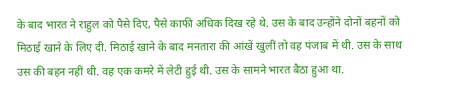के बाद भारत ने राहुल को पैसे दिए, पैसे काफी अधिक दिख रहे थे. उस के बाद उन्होंने दोनों बहनों को मिठाई खाने के लिए दी. मिठाई खाने के बाद मनतारा की आंखें खुलीं तो वह पंजाब में थी. उस के साथ उस की बहन नहीं थी. वह एक कमरे में लेटी हुई थी. उस के सामने भारत बैठा हुआ था.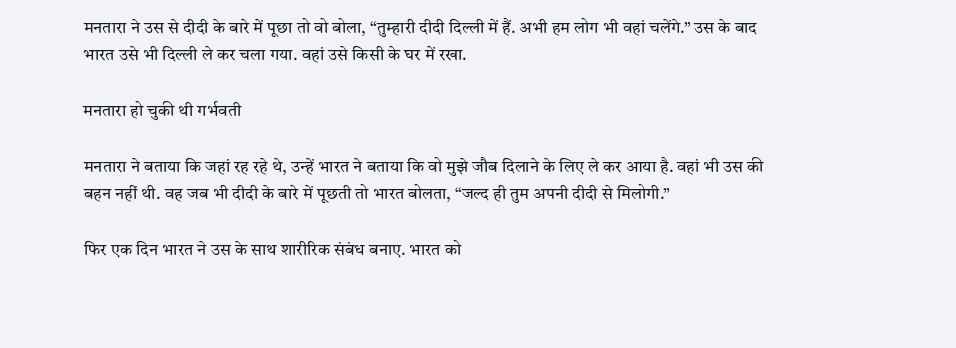मनतारा ने उस से दीदी के बारे में पूछा तो वो बोला, “तुम्हारी दीदी दिल्ली में हैं. अभी हम लोग भी वहां चलेंगे.” उस के बाद भारत उसे भी दिल्ली ले कर चला गया. वहां उसे किसी के घर में रखा.

मनतारा हो चुकी थी गर्भवती

मनतारा ने बताया कि जहां रह रहे थे, उन्हें भारत ने बताया कि वो मुझे जौब दिलाने के लिए ले कर आया है. वहां भी उस की बहन नहीं थी. वह जब भी दीदी के बारे में पूछती तो भारत बोलता, “जल्द ही तुम अपनी दीदी से मिलोगी.”

फिर एक दिन भारत ने उस के साथ शारीरिक संबंध बनाए. भारत को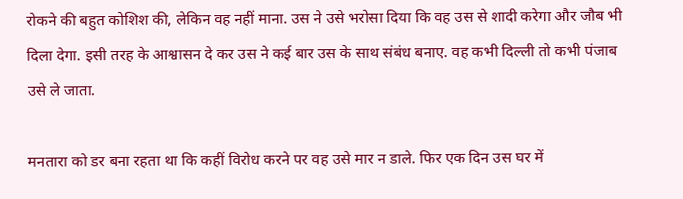रोकने की बहुत कोशिश की, लेकिन वह नहीं माना. उस ने उसे भरोसा दिया कि वह उस से शादी करेगा और जौब भी दिला देगा. इसी तरह के आश्वासन दे कर उस ने कई बार उस के साथ संबंध बनाए. वह कभी दिल्ली तो कभी पंजाब उसे ले जाता.

मनतारा को डर बना रहता था कि कहीं विरोध करने पर वह उसे मार न डाले. फिर एक दिन उस घर में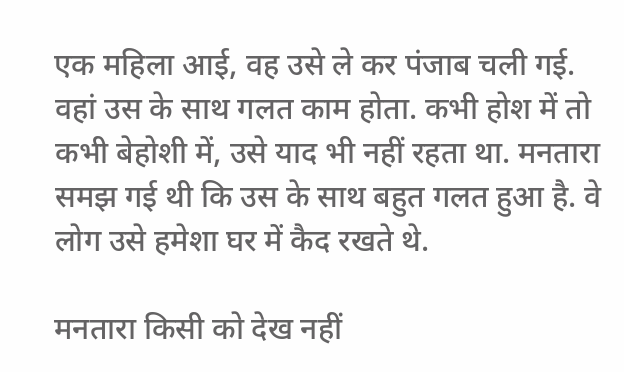एक महिला आई, वह उसे ले कर पंजाब चली गई. वहां उस के साथ गलत काम होता. कभी होश में तो कभी बेहोशी में, उसे याद भी नहीं रहता था. मनतारा समझ गई थी कि उस के साथ बहुत गलत हुआ है. वे लोग उसे हमेशा घर में कैद रखते थे.

मनतारा किसी को देख नहीं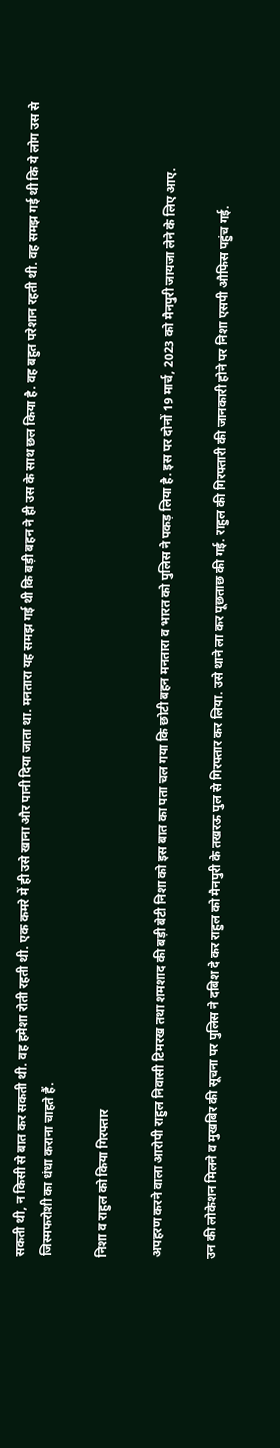सकती थी, न किसी से बात कर सकती थी. वह हमेशा रोती रहती थी. एक कमरे में ही उसे खाना और पानी दिया जाता था. मनतारा यह समझ गई थी कि बड़ी बहन ने ही उस के साथ छल किया है. वह बहुत परेशान रहती थी. वह समझ गई थी कि ये लोग उस से जिस्मफरोशी का धंधा कराना चाहते हैं.

निशा व राहुल को किया गिरफ्तार

अपहरण करने वाला आरोपी राहुल निवासी टिमरख तथा शमशाद की बड़ी बेटी निशा को इस बात का पता चल गया कि छोटी बहन मनतारा व भारत को पुलिस ने पकड़ लिया है. इस पर दोनों 19 मार्च, 2023 को मैनपुरी जायजा लेने के लिए आए.

उन की लोकेशन मिलने व मुखबिर की सूचना पर पुलिस ने दबिश दे कर राहुल को मैनपुरी के तखरऊ पुल से गिरफ्तार कर लिया. उसे थाने ला कर पूछताछ की गई. राहुल की गिरफ्तारी की जानकारी होने पर निशा एसपी औफिस पहुंच गई.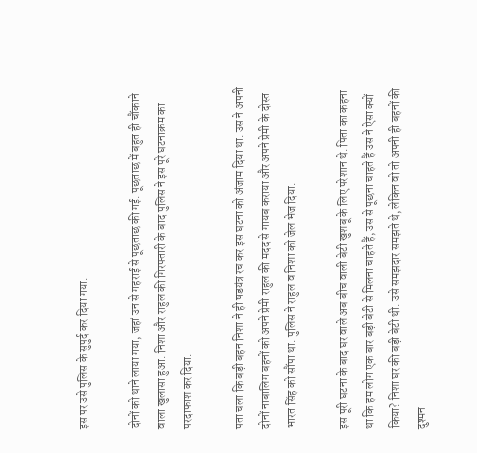इस पर उसे पुलिस के सुपुर्द कर दिया गया.

दोनों को थाने लाया गया, जहां उन से गहराई से पूछताछ की गई. पूछताछ में बहुत ही चौंकाने वाला खुलासा हुआ. निशा और राहुल की गिरफ्तारी के बाद पुलिस ने इस पूरे घटनाक्रम का परदाफाश कर दिया.

पता चला कि बड़ी बहन निशा ने ही षडयंत्र रच कर इस घटना को अंजाम दिया था. उस ने अपनी दोनों नाबालिग बहनों को अपने प्रेमी राहुल की मदद से गायब कराया और अपने प्रेमी के दोस्त भारत सिंह को सौंपा था. पुलिस ने राहुल व निशा को जेल भेज दिया.

इस पूरी घटना के बाद घर वाले अब बीच वाली बेटी खुशबू के लिए परेशान थे. पिता का कहना था कि हम लोग एक बार बड़ी बेटी से मिलना चाहते हैं, उस से पूछना चाहते हैं उस ने ऐसा क्यों किया? निशा घर की बड़ी बेटी थी. उसे समझदार समझते थे, लेकिन वो तो अपनी ही बहनों की दुश्मन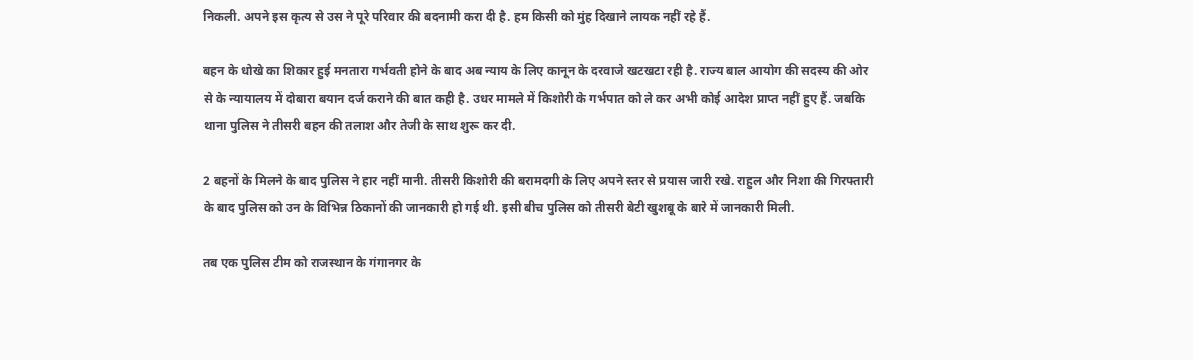निकली. अपने इस कृत्य से उस ने पूरे परिवार की बदनामी करा दी है. हम किसी को मुंह दिखाने लायक नहीं रहे हैं.

बहन के धोखे का शिकार हुई मनतारा गर्भवती होने के बाद अब न्याय के लिए कानून के दरवाजे खटखटा रही है. राज्य बाल आयोग की सदस्य की ओर से के न्यायालय में दोबारा बयान दर्ज कराने की बात कही है. उधर मामले में किशोरी के गर्भपात को ले कर अभी कोई आदेश प्राप्त नहीं हुए हैं. जबकि थाना पुलिस ने तीसरी बहन की तलाश और तेजी के साथ शुरू कर दी.

2 बहनों के मिलने के बाद पुलिस ने हार नहीं मानी. तीसरी किशोरी की बरामदगी के लिए अपने स्तर से प्रयास जारी रखे. राहुल और निशा की गिरफ्तारी के बाद पुलिस को उन के विभिन्न ठिकानों की जानकारी हो गई थी. इसी बीच पुलिस को तीसरी बेटी खुशबू के बारे में जानकारी मिली.

तब एक पुलिस टीम को राजस्थान के गंगानगर के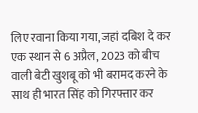लिए रवाना किया गया, जहां दबिश दे कर एक स्थान से 6 अप्रैल, 2023 को बीच वाली बेटी खुशबू को भी बरामद करने के साथ ही भारत सिंह को गिरफ्तार कर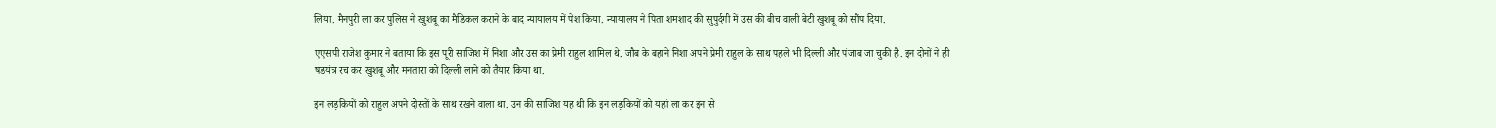लिया. मैनपुरी ला कर पुलिस ने खुशबू का मैडिकल कराने के बाद न्यायालय में पेश किया. न्यायालय ने पिता शमशाद की सुपुर्दगी में उस की बीच वाली बेटी खुशबू को सौंप दिया.

एएसपी राजेश कुमार ने बताया कि इस पूरी साजिश में निशा और उस का प्रेमी राहुल शामिल थे. जौब के बहाने निशा अपने प्रेमी राहुल के साथ पहले भी दिल्ली और पंजाब जा चुकी है. इन दोनों ने ही षडयंत्र रच कर खुशबू और मनतारा को दिल्ली लाने को तैयार किया था.

इन लड़कियों को राहुल अपने दोस्तों के साथ रखने वाला था. उन की साजिश यह थी कि इन लड़कियों को यहां ला कर इन से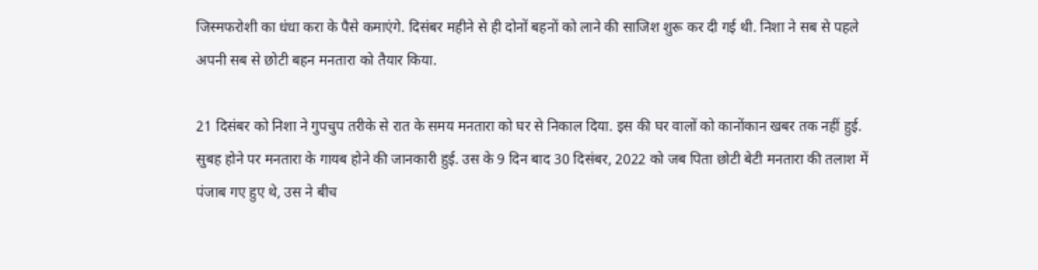जिस्मफरोशी का धंधा करा के पैसे कमाएंगे. दिसंबर महीने से ही दोनों बहनों को लाने की साजिश शुरू कर दी गई थी. निशा ने सब से पहले अपनी सब से छोटी बहन मनतारा को तैयार किया.

21 दिसंबर को निशा ने गुपचुप तरीके से रात के समय मनतारा को घर से निकाल दिया. इस की घर वालों को कानोंकान खबर तक नहीं हुई. सुबह होने पर मनतारा के गायब होने की जानकारी हुई. उस के 9 दिन बाद 30 दिसंबर, 2022 को जब पिता छोटी बेटी मनतारा की तलाश में पंजाब गए हुए थे, उस ने बीच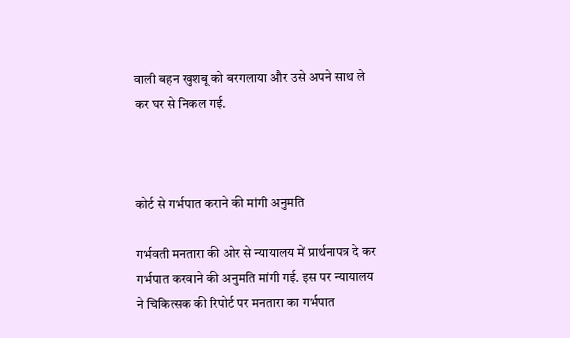वाली बहन खुशबू को बरगलाया और उसे अपने साथ ले कर घर से निकल गई.



कोर्ट से गर्भपात कराने की मांगी अनुमति

गर्भवती मनतारा की ओर से न्यायालय में प्रार्थनापत्र दे कर गर्भपात करवाने की अनुमति मांगी गई. इस पर न्यायालय ने चिकित्सक की रिपोर्ट पर मनतारा का गर्भपात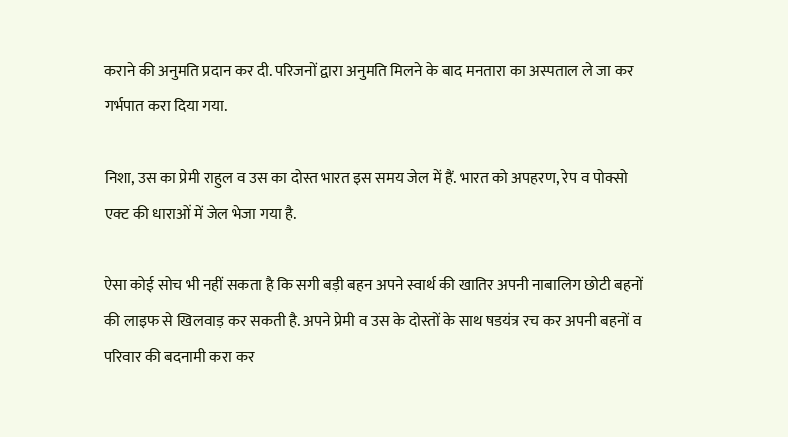कराने की अनुमति प्रदान कर दी. परिजनों द्वारा अनुमति मिलने के बाद मनतारा का अस्पताल ले जा कर गर्भपात करा दिया गया.

निशा, उस का प्रेमी राहुल व उस का दोस्त भारत इस समय जेल में हैं. भारत को अपहरण, रेप व पोक्सो एक्ट की धाराओं में जेल भेजा गया है.

ऐसा कोई सोच भी नहीं सकता है कि सगी बड़ी बहन अपने स्वार्थ की खातिर अपनी नाबालिग छोटी बहनों की लाइफ से खिलवाड़ कर सकती है. अपने प्रेमी व उस के दोस्तों के साथ षडयंत्र रच कर अपनी बहनों व परिवार की बदनामी करा कर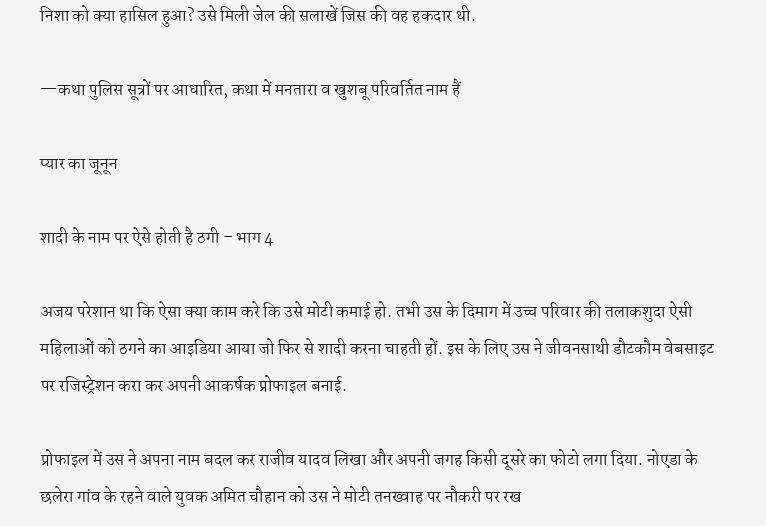निशा को क्या हासिल हुआ? उसे मिली जेल की सलाखें जिस की वह हकदार थी.

—कथा पुलिस सूत्रों पर आधारित, कथा में मनतारा व खुशबू परिवर्तित नाम हैं

प्यार का जूनून

शादी के नाम पर ऐसे होती है ठगी – भाग 4

अजय परेशान था कि ऐसा क्या काम करे कि उसे मोटी कमाई हो. तभी उस के दिमाग में उच्च परिवार की तलाकशुदा ऐसी महिलाओं को ठगने का आइडिया आया जो फिर से शादी करना चाहती हों. इस के लिए उस ने जीवनसाथी डौटकौम वेबसाइट पर रजिस्ट्रेशन करा कर अपनी आकर्षक प्रोफाइल बनाई.

प्रोफाइल में उस ने अपना नाम बदल कर राजीव यादव लिखा और अपनी जगह किसी दूसरे का फोटो लगा दिया. नोएडा के छलेरा गांव के रहने वाले युवक अमित चौहान को उस ने मोटी तनख्वाह पर नौकरी पर रख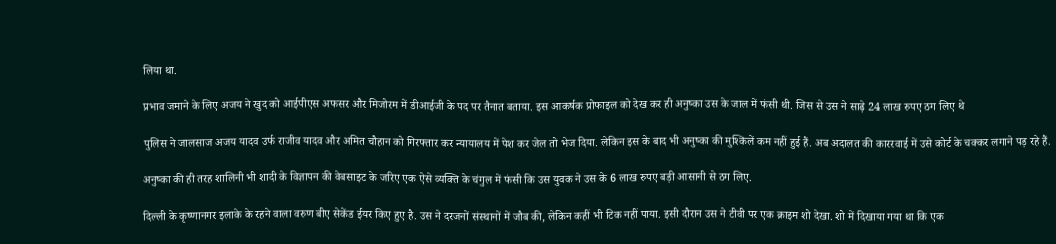लिया था.

प्रभाव जमाने के लिए अजय ने खुद को आईपीएस अफसर और मिजोरम में डीआईजी के पद पर तैनात बताया. इस आकर्षक प्रोफाइल को देख कर ही अनुष्का उस के जाल में फंसी थी. जिस से उस ने साढ़े 24 लाख रुपए ठग लिए थे

पुलिस ने जालसाज अजय यादव उर्फ राजीव यादव और अमित चौहान को गिरफ्तार कर न्यायालय में पेश कर जेल तो भेज दिया. लेकिन इस के बाद भी अनुष्का की मुश्किलें कम नहीं हुई हैं. अब अदालत की काररवाई में उसे कोर्ट के चक्कर लगाने पड़ रहे हैं.

अनुष्का की ही तरह शालिनी भी शादी के विज्ञापन की वेबसाइट के जरिए एक ऐसे व्यक्ति के चंगुल में फंसी कि उस युवक ने उस के 6 लाख रुपए बड़ी आसानी से ठग लिए.

दिल्ली के कृष्णानगर इलाके के रहने वाला वरुण बीए सेकेंड ईयर किए हुए है. उस ने दरजनों संस्थानों में जौब की, लेकिन कहीं भी टिक नहीं पाया. इसी दौरान उस ने टीवी पर एक क्राइम शो देखा. शो में दिखाया गया था कि एक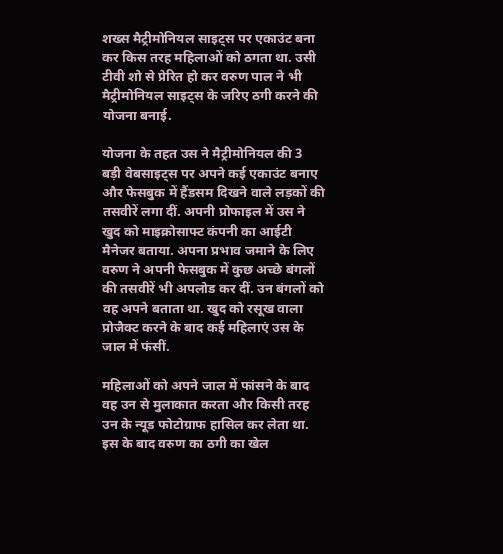शख्स मैट्रीमोनियल साइट्स पर एकाउंट बना कर किस तरह महिलाओं को ठगता था. उसी टीवी शो से प्रेरित हो कर वरुण पाल ने भी मैट्रीमोनियल साइट्स के जरिए ठगी करने की योजना बनाई.

योजना के तहत उस ने मैट्रीमोनियल की 3 बड़ी वेबसाइट्स पर अपने कई एकाउंट बनाए और फेसबुक में हैंडसम दिखने वाले लड़कों की तसवीरें लगा दीं. अपनी प्रोफाइल में उस ने खुद को माइक्रोसाफ्ट कंपनी का आईटी मैनेजर बताया. अपना प्रभाव जमाने के लिए वरुण ने अपनी फेसबुक में कुछ अच्छे बंगलों की तसवीरें भी अपलोड कर दीं. उन बंगलों को वह अपने बताता था. खुद को रसूख वाला प्रोजैक्ट करने के बाद कई महिलाएं उस के जाल में फंसीं.

महिलाओं को अपने जाल में फांसने के बाद वह उन से मुलाकात करता और किसी तरह उन के न्यूड फोटोग्राफ हासिल कर लेता था. इस के बाद वरुण का ठगी का खेल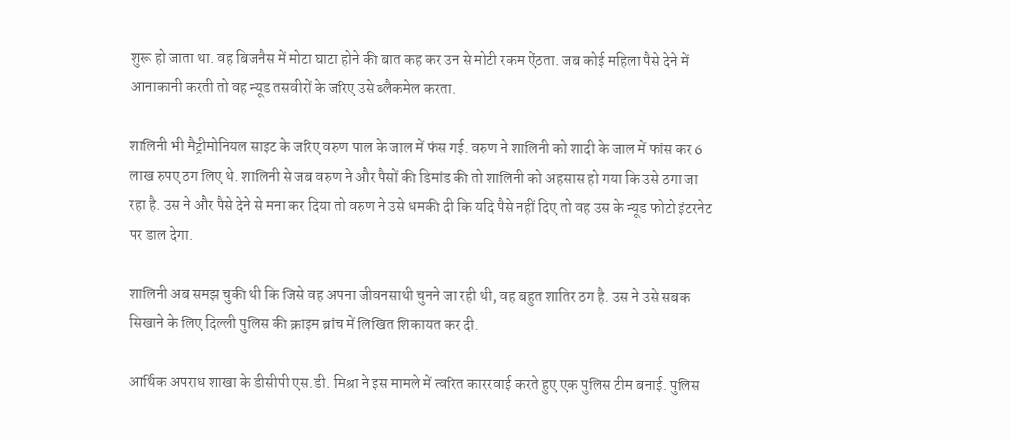शुरू हो जाता था. वह बिजनैस में मोटा घाटा होने की बात कह कर उन से मोटी रकम ऐंठता. जब कोई महिला पैसे देने में आनाकानी करती तो वह न्यूड तसवीरों के जरिए उसे ब्लैकमेल करता.

शालिनी भी मैट्रीमोनियल साइट के जरिए वरुण पाल के जाल में फंस गई. वरुण ने शालिनी को शादी के जाल में फांस कर 6 लाख रुपए ठग लिए थे. शालिनी से जब वरुण ने और पैसों की डिमांड की तो शालिनी को अहसास हो गया कि उसे ठगा जा रहा है. उस ने और पैसे देने से मना कर दिया तो वरुण ने उसे धमकी दी कि यदि पैसे नहीं दिए तो वह उस के न्यूड फोटो इंटरनेट पर डाल देगा.

शालिनी अब समझ चुकी थी कि जिसे वह अपना जीवनसाथी चुनने जा रही थी, वह बहुत शातिर ठग है. उस ने उसे सबक सिखाने के लिए दिल्ली पुलिस की क्राइम ब्रांच में लिखित शिकायत कर दी.

आर्थिक अपराध शाखा के डीसीपी एस.डी. मिश्रा ने इस मामले में त्वरित काररवाई करते हुए एक पुलिस टीम बनाई. पुलिस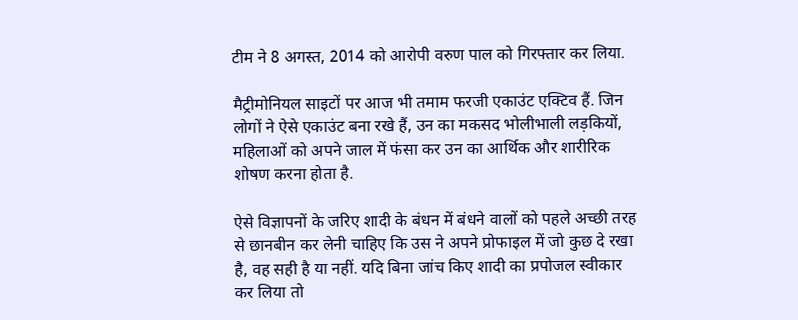टीम ने 8 अगस्त, 2014 को आरोपी वरुण पाल को गिरफ्तार कर लिया.

मैट्रीमोनियल साइटों पर आज भी तमाम फरजी एकाउंट एक्टिव हैं. जिन लोगों ने ऐसे एकाउंट बना रखे हैं, उन का मकसद भोलीभाली लड़कियों, महिलाओं को अपने जाल में फंसा कर उन का आर्थिक और शारीरिक शोषण करना होता है.

ऐसे विज्ञापनों के जरिए शादी के बंधन में बंधने वालों को पहले अच्छी तरह से छानबीन कर लेनी चाहिए कि उस ने अपने प्रोफाइल में जो कुछ दे रखा है, वह सही है या नहीं. यदि बिना जांच किए शादी का प्रपोजल स्वीकार कर लिया तो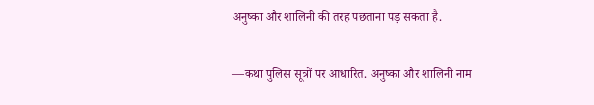अनुष्का और शालिनी की तरह पछताना पड़ सकता है.

—कथा पुलिस सूत्रों पर आधारित. अनुष्का और शालिनी नाम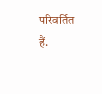परिवर्तित हैं.